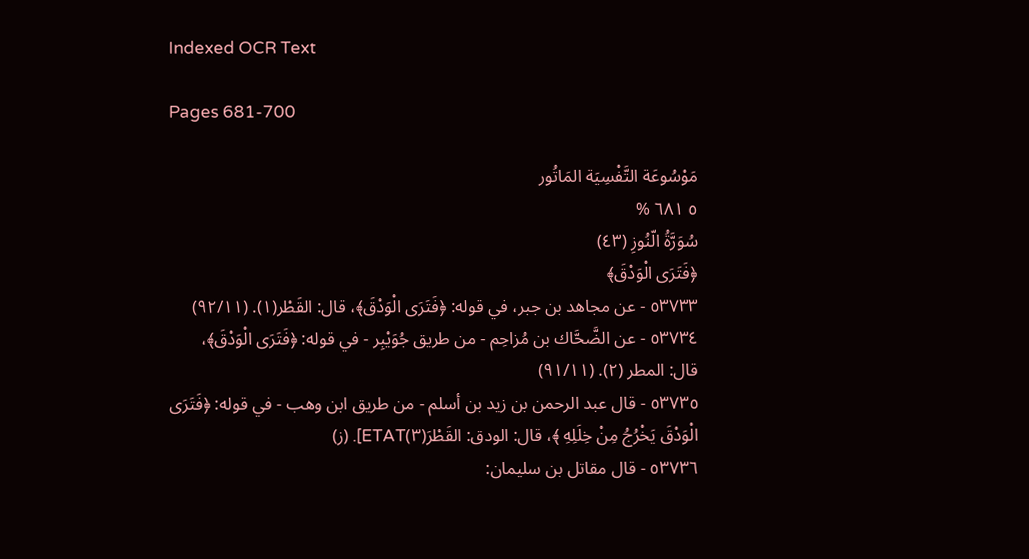Indexed OCR Text

Pages 681-700

مَوْسُوعَة التَّفْسِيَة المَاتُور
٥ ٦٨١ %
سُوَرَّةُ الّنُوزِ (٤٣)
﴿فَتَرَى الْوَدْقَ﴾
٥٣٧٣٣ - عن مجاهد بن جبر، في قوله: ﴿فَتَرَى الْوَدْقَ﴾، قال: القَطْر(١). (٩٢/١١)
٥٣٧٣٤ - عن الضَّحَّاك بن مُزاحِم - من طريق جُوَيْبِر - في قوله: ﴿فَتَرَى الْوَدْقَ﴾،
قال: المطر (٢). (٩١/١١)
٥٣٧٣٥ - قال عبد الرحمن بن زيد بن أسلم - من طريق ابن وهب - في قوله: ﴿فَتَرَى
الْوَدْقَ يَخْرُجُ مِنْ خِلَلِهِ ﴾، قال: الودق: القَطْرَ(٣)ETAT]. (ز)
٥٣٧٣٦ - قال مقاتل بن سليمان: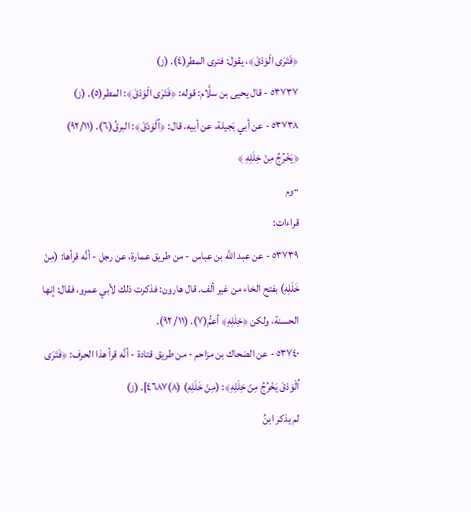﴿فَتَرَى الْوَدْقَ﴾، يقول: فترى المطر(٤). (ز)
٥٣٧٣٧ - قال يحيى بن سلَّام: قوله: ﴿فَتَرَى الْوَدْقَ﴾: المطر(٥). (ز)
٥٣٧٣٨ - عن أبي بَجيلة، عن أبيه، قال: ﴿اُلْوَدْقَ﴾: البرقُ(٦). (٩٢/١١)
﴿يَخْرُجُ مِنْ خِلَلِهِ ﴾
٠٠وم
قراءات:
٥٣٧٣٩ - عن عبد الله بن عباس - من طريق عمارة، عن رجل - أنَّه قرأها: (مِنْ
خَلَلِهِ) بفتح الخاء من غير ألف. قال هارون: فذكرت ذلك لأبي عمرو، فقال: إنها
الحسنة، ولكن ﴿خِلَلِهِ﴾ أعمُّ(٧). (١١/ ٩٢).
٥٣٧٤٠ - عن الضحاك بن مزاحم - من طريق قتادة - أنَّه قرأ هذا الحرف: ﴿فَتَرَى
اُلْوَدْقَ يَخْرُجُ مِنْ خِلَلِهِ﴾: (مِنْ خَلَلِهِ) (٨)٤٦٨٧]. (ز)
لم يذكر ابنُ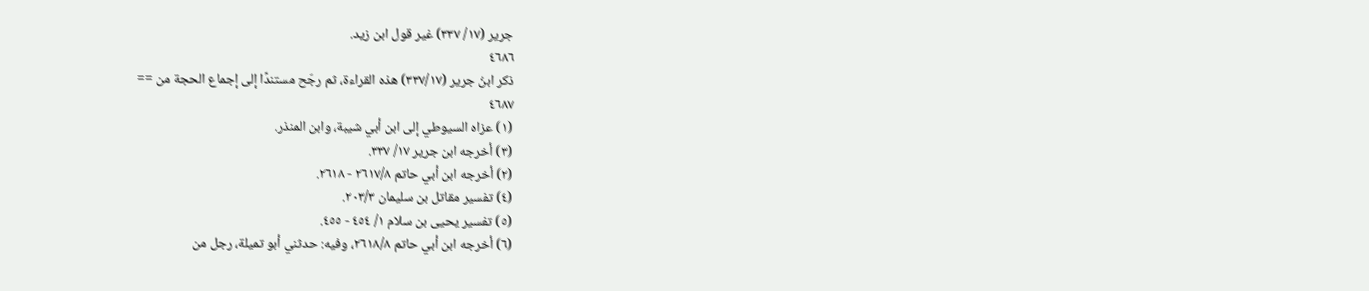جرير (١٧/ ٣٣٧) غير قول ابن زيد.
٤٦٨٦
ذكر ابنُ جرير (٣٣٧/١٧) هذه القراءة، ثم رجّح مستندًا إلى إجماع الحجة من ==
٤٦٨٧
(١) عزاه السيوطي إلى ابن أبي شيبة، وابن المنذر.
(٣) أخرجه ابن جرير ١٧/ ٣٣٧.
(٢) أخرجه ابن أبي حاتم ٢٦١٧/٨ - ٢٦١٨.
(٤) تفسير مقاتل بن سليمان ٢٠٣/٣.
(٥) تفسير يحيى بن سلام ١/ ٤٥٤ - ٤٥٥.
(٦) أخرجه ابن أبي حاتم ٢٦١٨/٨، وفيه: حدثني أبو تميلة، رجل من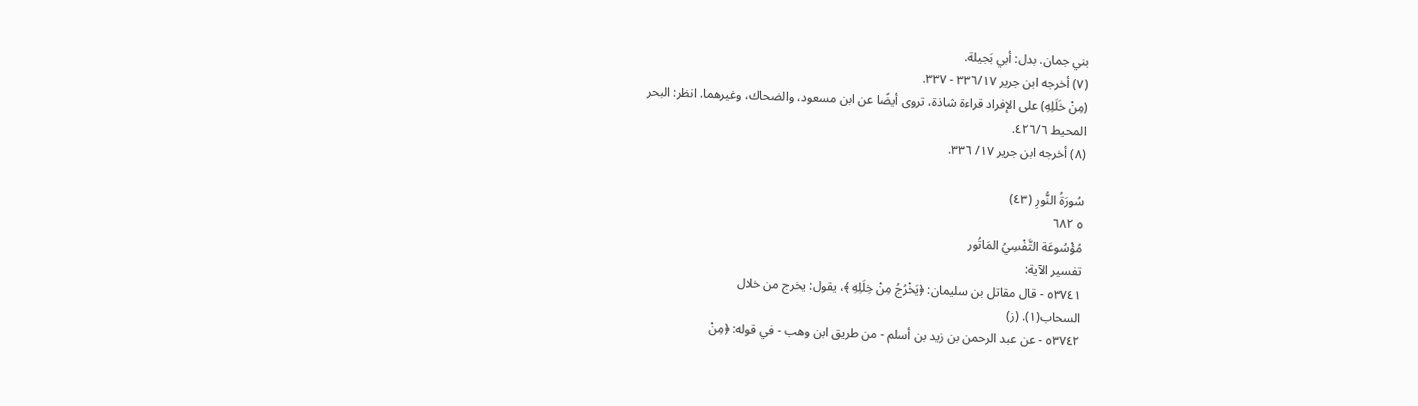بني جمان. بدل: أبي بَجيلة.
(٧) أخرجه ابن جرير ٣٣٦/١٧ - ٣٣٧.
(مِنْ خَلَلِهِ) على الإفراد قراءة شاذة، تروى أيضًا عن ابن مسعود، والضحاك، وغيرهما. انظر: البحر
المحيط ٤٢٦/٦.
(٨) أخرجه ابن جرير ١٧/ ٣٣٦.

سُورَةُ النُّورِ (٤٣)
٥ ٦٨٢
مُؤْسُوعَة التَّفْسِيُ المَاتُور
تفسير الآية:
٥٣٧٤١ - قال مقاتل بن سليمان: ﴿يَخْرُجُ مِنْ خِلَلِهِ ﴾، يقول: يخرج من خلال
السحاب(١). (ز)
٥٣٧٤٢ - عن عبد الرحمن بن زيد بن أسلم - من طريق ابن وهب - في قوله: ﴿مِنْ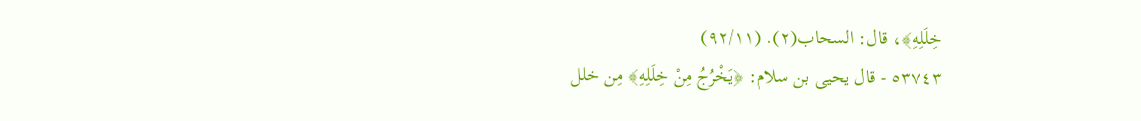خِلَلِهِ﴾، قال: السحاب(٢). (٩٢/١١)
٥٣٧٤٣ - قال يحيى بن سلام: ﴿يَخْرُجُ مِنْ خِلَلِهِ﴾ مِن خلل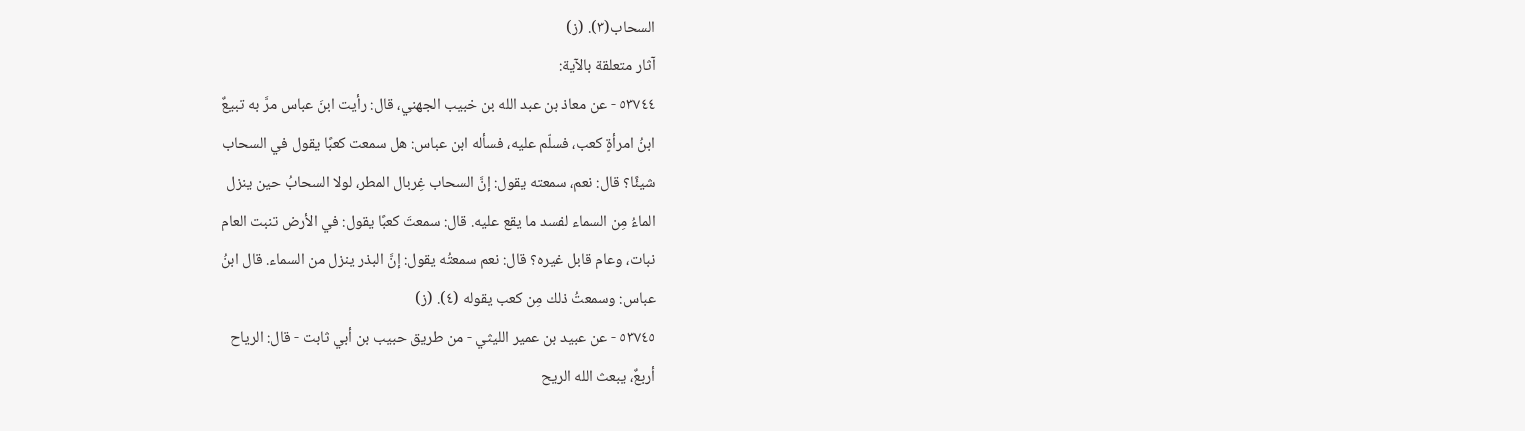السحاب(٣). (ز)
آثار متعلقة بالآية:
٥٣٧٤٤ - عن معاذ بن عبد الله بن خبيب الجهني، قال: رأيت ابنَ عباس مرَّ به تبيعٌ
ابنُ امرأةٍ كعب، فسلّم عليه، فسأله ابن عباس: هل سمعت كعبًا يقول في السحاب
شيئًا؟ قال: نعم، سمعته يقول: إنَّ السحاب غِربال المطر، لولا السحابُ حين ينزل
الماءُ مِن السماء لفسد ما يقع عليه. قال: سمعتَ كعبًا يقول: في الأرض تنبت العام
نبات، وعام قابل غيره؟ قال: نعم سمعتُه يقول: إنَّ البذر ينزل من السماء. قال ابنُ
عباس: وسمعتُ ذلك مِن كعب يقوله (٤). (ز)
٥٣٧٤٥ - عن عبيد بن عمير الليثي - من طريق حبيب بن أبي ثابت - قال: الرياح
أربعٌ، يبعث الله الريح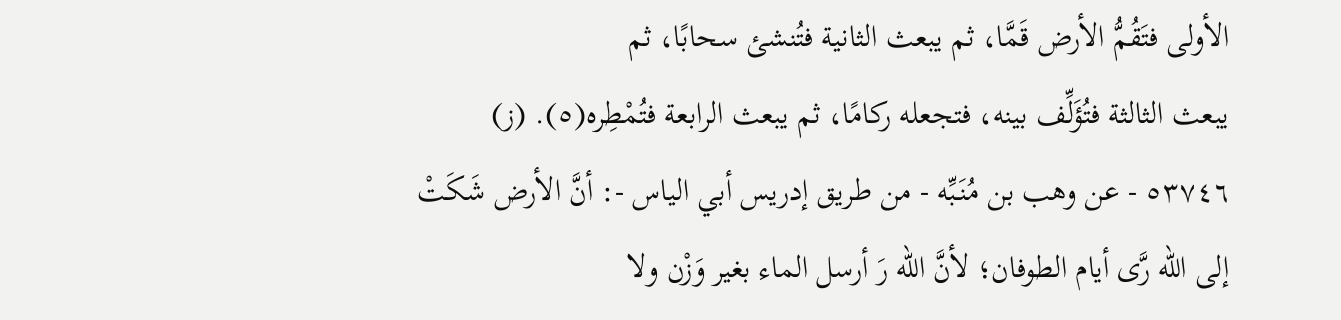الأولى فتَقُمُّ الأرض قَمَّا، ثم يبعث الثانية فتُنشئ سحابًا، ثم
يبعث الثالثة فتُؤَلِّف بينه، فتجعله ركامًا، ثم يبعث الرابعة فتُمْطِره(٥). (ز)
٥٣٧٤٦ - عن وهب بن مُنَبِّه - من طريق إدريس أبي الياس -: أنَّ الأرض شَكَتْ
إلى الله رَّى أيام الطوفان؛ لأنَّ الله رَ أرسل الماء بغير وَزْن ولا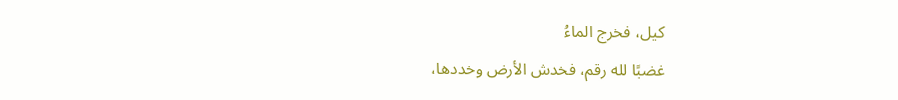كيل، فخرج الماءُ
غضبًا لله رقم، فخدش الأرض وخددها،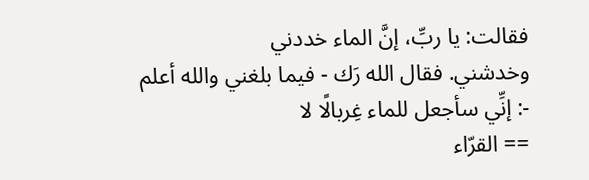فقالت: يا ربِّ، إنَّ الماء خددني
وخدشني. فقال الله رَك - فيما بلغني والله أعلم -: إنِّي سأجعل للماء غِربالًا لا
== القرّاء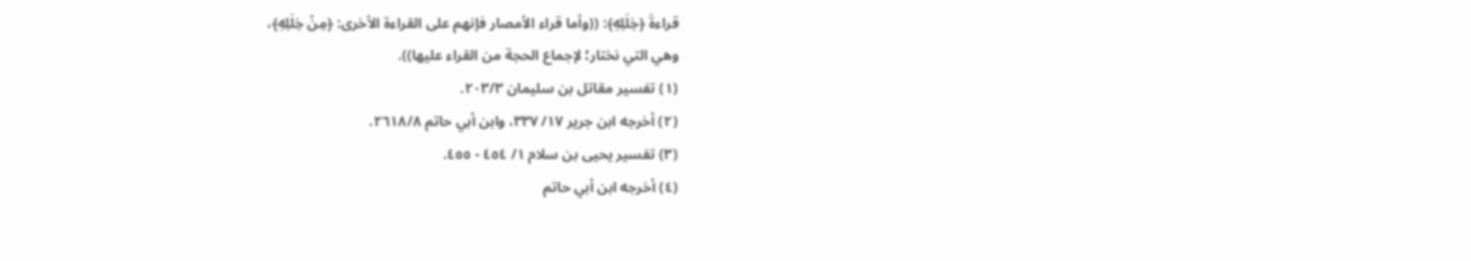قراءةَ ﴿خِلَلِهِ﴾: ((وأما قراء الأمصار فإنهم على القراءة الأخرى: ﴿مِنْ خِلَلِهِ﴾،
وهي التي نختار؛ لإجماع الحجة من القراء عليها)).
(١) تفسير مقاتل بن سليمان ٢٠٣/٣.
(٢) أخرجه ابن جرير ١٧/ ٣٣٧، وابن أبي حاتم ٢٦١٨/٨.
(٣) تفسير يحيى بن سلام ١/ ٤٥٤ - ٤٥٥.
(٤) أخرجه ابن أبي حاتم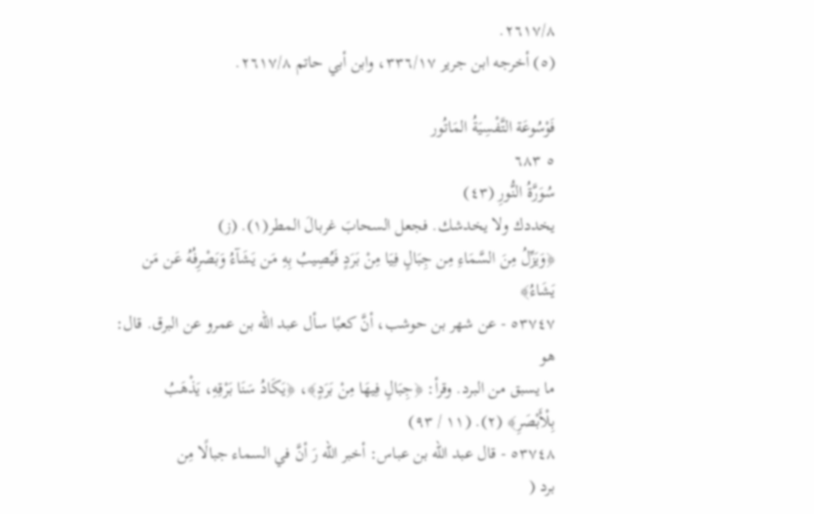٢٦١٧/٨.
(٥) أخرجه ابن جرير ٣٣٦/١٧، وابن أبي حاتم ٢٦١٧/٨.

فَوْسُوعَة التَّفْسِيَةُ المَاتُور
٥ ٦٨٣
سُوَرَّةُ النُّورِ (٤٣)
يخددك ولا يخدشك. فجعل السحابَ غربالَ المطر(١). (ز)
﴿وَيَزِّلُ مِنَ السَّمَاءِ مِن جِبَالٍ فِيَا مِنْ بَرَدٍ فَيُصِيبُ بِهِ مَن يَشَآءُ وَبَصْرِفُهُ عَن مَن يَشَاءُ﴾
٥٣٧٤٧ - عن شهر بن حوشب، أنَّ كعبًا سأل عبد الله بن عمرو عن البرق. قال: هو
ما يسبق من البرد. وقرأ: ﴿جِبَالٍ فِيهَا مِنْ بَرَدٍ﴾، ﴿يَكَادُ سَنَا بَرْقِهِ، يَذْهَبُ
بِلْأَبْصَرِ﴾ (٢). (١١ / ٩٣)
٥٣٧٤٨ - قال عبد الله بن عباس: أخبر الله رَ أنَّ في السماء جبالًا مِن
برد (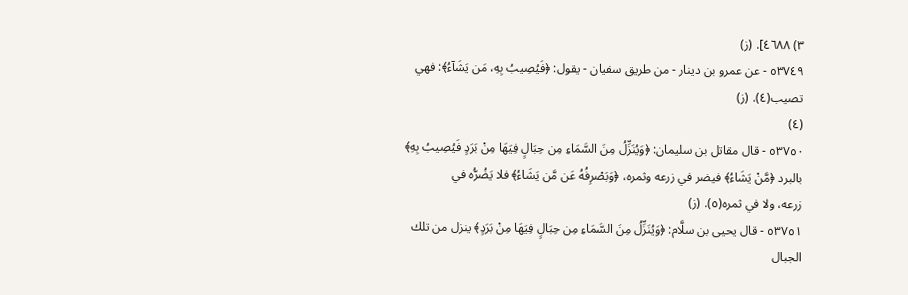٣) ٤٦٨٨]. (ز)
٥٣٧٤٩ - عن عمرو بن دينار - من طريق سفيان - يقول: ﴿فَيُصِيبُ بِهِ، مَن يَشَآءُ﴾: فهي
تصيب(٤). (ز)
(٤)
٥٣٧٥٠ - قال مقاتل بن سليمان: ﴿وَيُنَزِّلُ مِنَ السَّمَاءِ مِن حِبَالٍ فِيَهَا مِنْ بَرَدٍ فَيُصِيبُ بِهِ﴾
بالبرد ﴿مَّنْ يَشَاءُ﴾ فيضر في زرعه وثمره، ﴿وَبَصْرِفُهُ عَن مَّن يَشَاءُ﴾ فلا يَضُرُّه في
زرعه، ولا في ثمره(٥). (ز)
٥٣٧٥١ - قال يحيى بن سلَّام: ﴿وَيُنَزِّلُ مِنَ السَّمَاءِ مِن حِبَالٍ فِيَهَا مِنْ بَرَدٍ﴾ ينزل من تلك
الجبال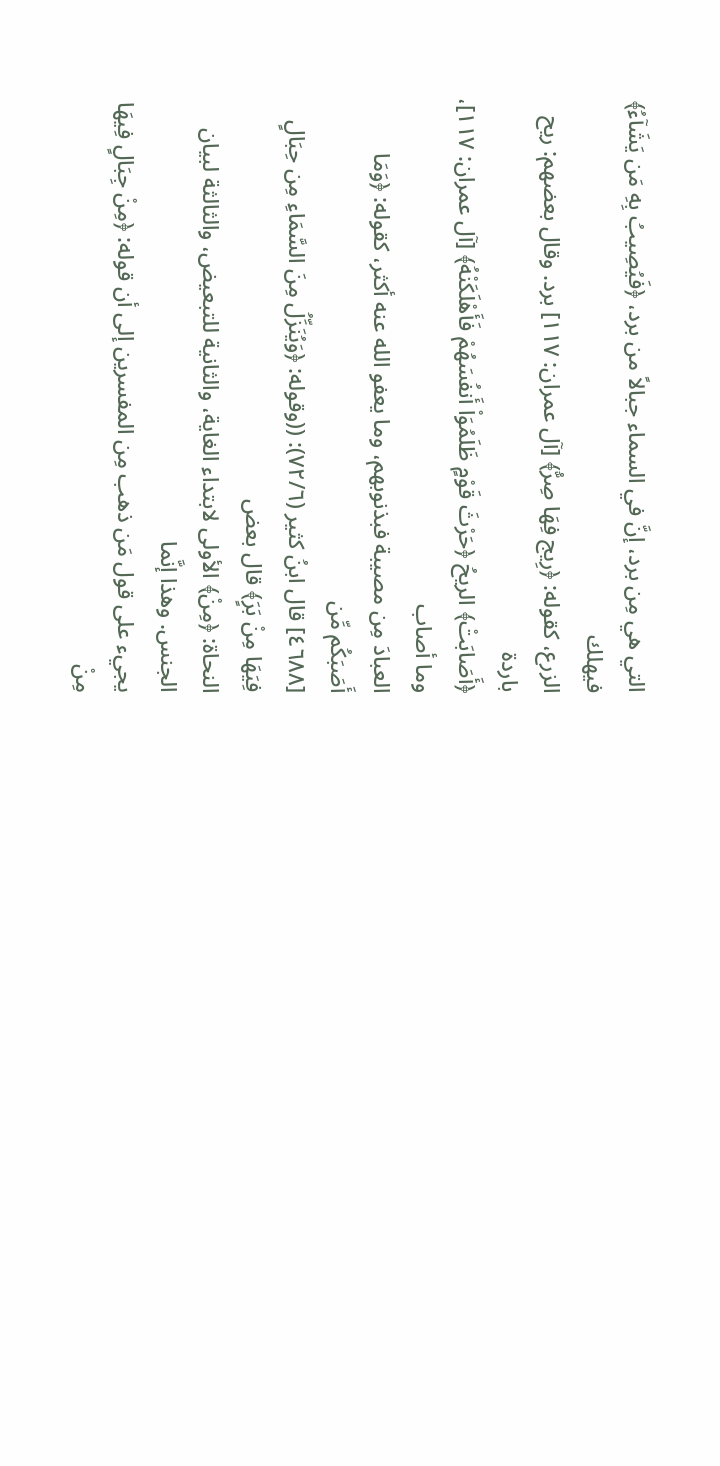التي هي مِن برد، إنَّ في السماء جبالاً من برد، ﴿فَيُصِيبُ بِهِ مَن يَشَآءُ﴾ فيهلك
الزرع، كقوله: ﴿رِيج فِهَا صِرُّ﴾ [آل عمران: ١١٧] برد. وقال بعضهم: ريح باردة
﴿أَصَابَتْ﴾ الريحُ ﴿حَرْثَ قَوْمٍ ظَلَمُوَاْ أَنفُسَهُمْ فَأَهْلَكَنْهُ﴾ [آل عمران: ١١٧]، وما أصاب
العبادَ مِن مصيبة فبذنوبهم، وما يعفو الله عنه أكثر، كقوله: ﴿وَمَا أَصَبَكُم مِّن
[٤٦٨٨] قال ابنُ كثير (٧٢/٦): ((وقوله: ﴿وَيُنَزِّلُ مِنَ السَّمَاءِ مِن حِبَالٍ فِيَهَا مِنْ بَرٍَ﴾ قال بعض
النحاة: ﴿مِنْ﴾ الأولى لابتداء الغاية، والثانية للتبعيض، والثالثة لبيان الجنس. وهذا إنَّما
يجيء على قول مَن ذهب مِن المفسرين إلى أن قوله: ﴿مِنْ جِبَالٍ فِيهَا مِنْ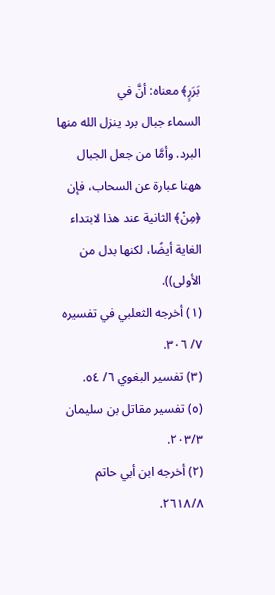بَرَرٍ﴾ معناه: أنَّ في
السماء جبال برد ينزل الله منها البرد. وأمَّا من جعل الجبال ههنا عبارة عن السحاب، فإن
﴿مِنْ﴾ الثانية عند هذا لابتداء الغاية أيضًا، لكنها بدل من الأولى)).
(١) أخرجه الثعلبي في تفسيره ٧/ ٣٠٦.
(٣) تفسير البغوي ٦/ ٥٤.
(٥) تفسير مقاتل بن سليمان ٢٠٣/٣.
(٢) أخرجه ابن أبي حاتم ٢٦١٨/٨.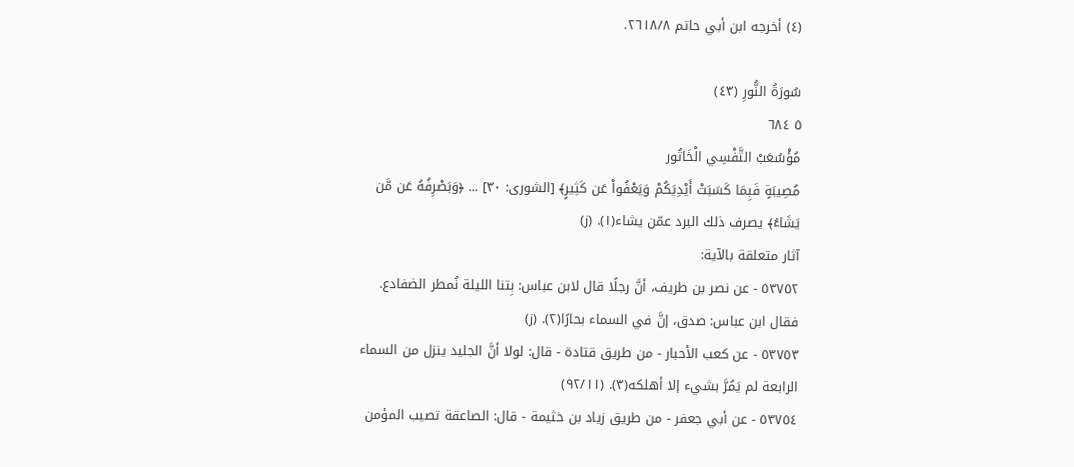(٤) أخرجه ابن أبي حاتم ٢٦١٨/٨.

سُورَةُ النُّورِ (٤٣)
٥ ٦٨٤
مُؤْسُعَبْ التَّفْسِي الْخَاتُور
مُصِيبَةٍ فَبِمَا كَسَبَتْ أَيْدِيَكُمْ وَيَعْفُواْ عَن كَثِيرٍ﴾ [الشورى: ٣٠] ... ﴿وَبَصْرِفُهُ عَن مَّن
يَشَاءُ﴾ يصرف ذلك البرد عمّن يشاء(١). (ز)
آثار متعلقة بالآية:
٥٣٧٥٢ - عن نصر بن طريف، أنَّ رجلًا قال لابن عباس: بِتنا الليلة نُمطر الضفادع.
فقال ابن عباس: صدق، إنَّ في السماء بحارًا(٢). (ز)
٥٣٧٥٣ - عن كعب الأحبار - من طريق قتادة - قال: لولا أنَّ الجليد ينزل من السماء
الرابعة لم يَمُرَّ بشيء إلا أهلكه(٣). (٩٢/١١)
٥٣٧٥٤ - عن أبي جعفر - من طريق زياد بن خثيمة - قال: الصاعقة تصيب المؤمن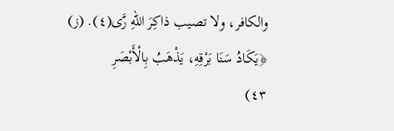والكافر، ولا تصيب ذاكِرَ اللهِ رَّى(٤). (ز)
﴿يَكَادُ سَنَا بَرْقِهِ، يَذْهَبُ بِالْأَبْصَرِ
٤٣)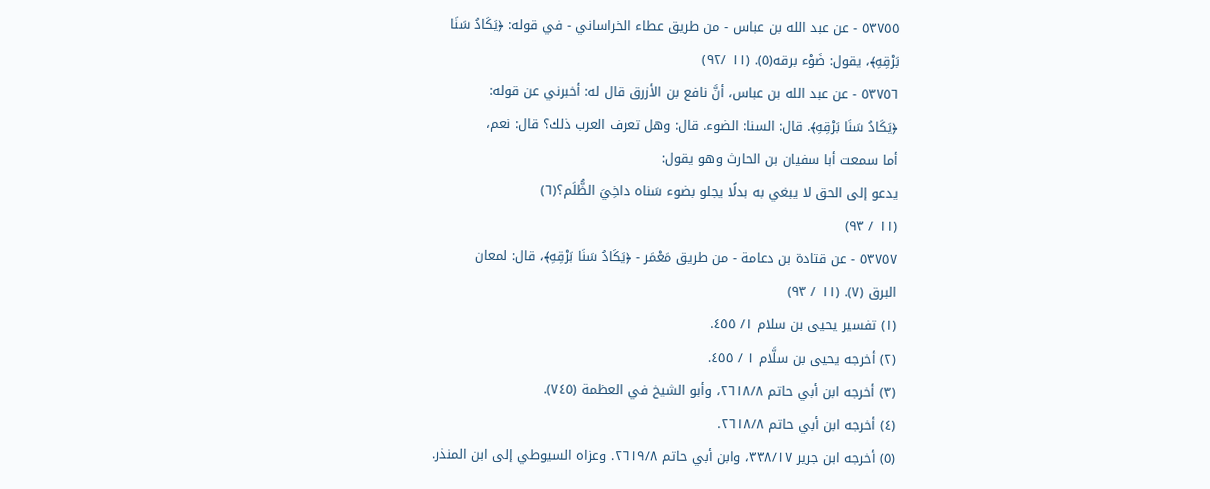٥٣٧٥٥ - عن عبد الله بن عباس - من طريق عطاء الخراساني - في قوله: ﴿يَكَادُ سَنَا
بَرْقِهِ﴾، يقول: ضَوْء برقه(٥). (١١ /٩٢)
٥٣٧٥٦ - عن عبد الله بن عباس، أنَّ نافع بن الأزرق قال له: أخبرني عن قوله:
﴿يَكَادُ سَنَا بَرْقِهِ﴾. قال: السنا: الضوء. قال: وهل تعرف العرب ذلك؟ قال: نعم،
أما سمعت أبا سفيان بن الحارث وهو يقول:
يدعو إلى الحق لا يبغي به بدلًا يجلو بضوء سَناه داخِيَ الظُّلَم؟(٦)
(١١ / ٩٣)
٥٣٧٥٧ - عن قتادة بن دعامة - من طريق مَعْمَر - ﴿يَكَادُ سَنَا بَرْقِهِ﴾، قال: لمعان
البرق (٧). (١١ / ٩٣)
(١) تفسير يحيى بن سلام ١/ ٤٥٥.
(٢) أخرجه يحيى بن سلَّام ١ / ٤٥٥.
(٣) أخرجه ابن أبي حاتم ٢٦١٨/٨، وأبو الشيخ في العظمة (٧٤٥).
(٤) أخرجه ابن أبي حاتم ٢٦١٨/٨.
(٥) أخرجه ابن جرير ٣٣٨/١٧، وابن أبي حاتم ٢٦١٩/٨. وعزاه السيوطي إلى ابن المنذر.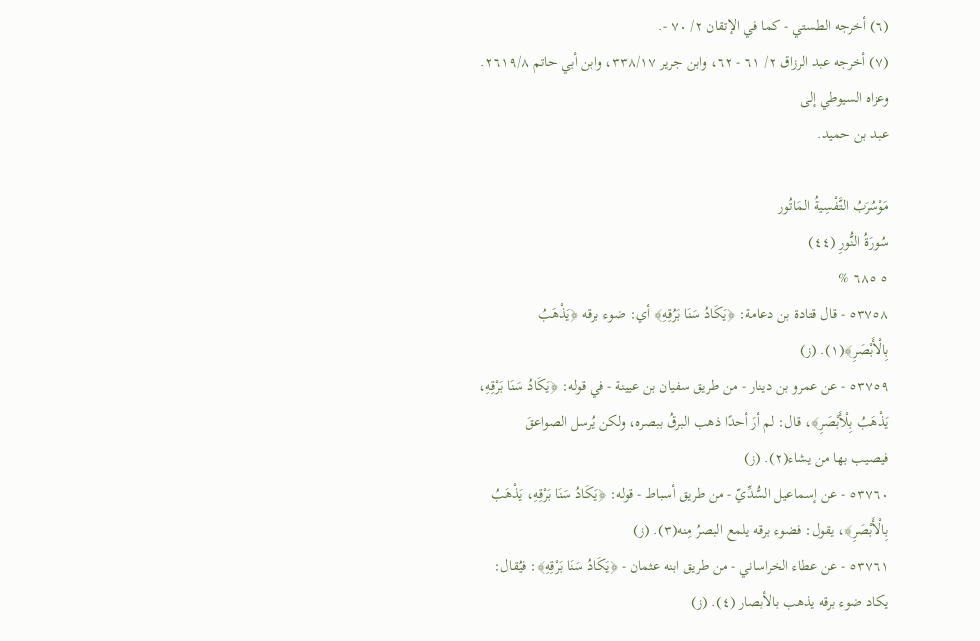(٦) أخرجه الطستي - كما في الإتقان ٢/ ٧٠ -.
(٧) أخرجه عبد الرزاق ٢/ ٦١ - ٦٢، وابن جرير ٣٣٨/١٧، وابن أبي حاتم ٢٦١٩/٨. وعزاه السيوطي إلى
عبد بن حميد.

مَوْسُرَبُ التَّفْسِيةُ المَاتُور
سُورَةُ النُّورِ (٤٤)
٥ ٦٨٥ %
٥٣٧٥٨ - قال قتادة بن دعامة: ﴿يَكَادُ سَنَا بَرُقِهِ﴾ أي: ضوء برقه ﴿يَذْهَبُ
بِالْأَبْصَرِ﴾(١). (ز)
٥٣٧٥٩ - عن عمرو بن دينار - من طريق سفيان بن عيينة - في قوله: ﴿يَكَادُ سَنَا بَرْقِهِ،
يَذْهَبُ بِلْأَبْصَرِ﴾، قال: لم أرَ أحدًا ذهب البرقُ ببصره، ولكن يُرسل الصواعقَ
فيصيب بها من يشاء(٢). (ز)
٥٣٧٦٠ - عن إسماعيل السُّدِّيّ - من طريق أسباط - قوله: ﴿يَكَادُ سَنَا بَرْقِهِ، يَذْهَبُ
بِالْأَبْصَرِ﴾، يقول: فضوء برقه يلمع البصرُ مِنه(٣). (ز)
٥٣٧٦١ - عن عطاء الخراساني - من طريق ابنه عثمان - ﴿يَكَادُ سَنَا بَرْقِهِ﴾: فيُقال:
يكاد ضوء برقه يذهب بالأبصار (٤). (ز)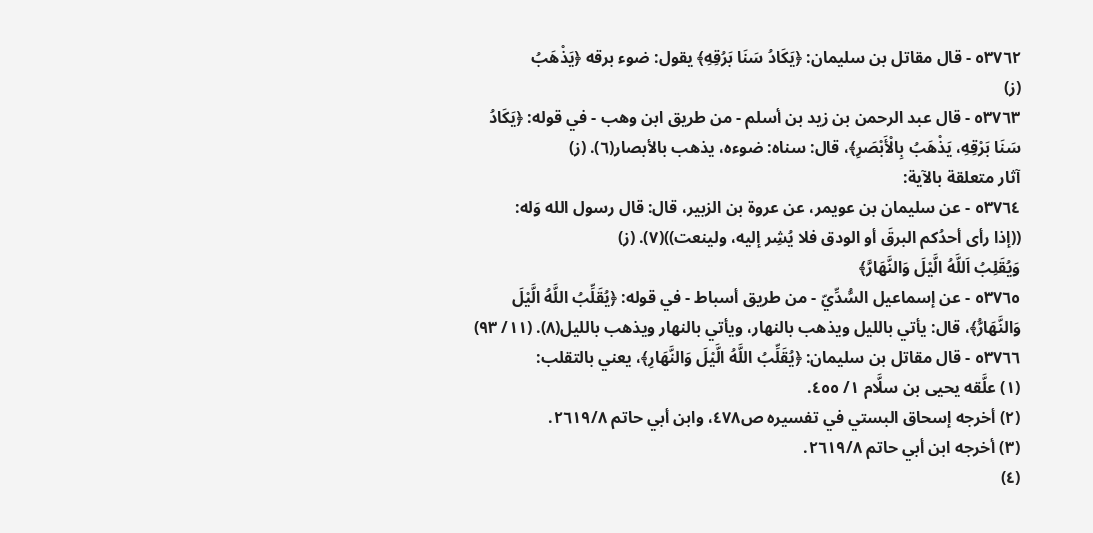٥٣٧٦٢ - قال مقاتل بن سليمان: ﴿يَكَادُ سَنَا بَرُقِهِ﴾ يقول: ضوء برقه ﴿يَذْهَبُ
(ز)
٥٣٧٦٣ - قال عبد الرحمن بن زيد بن أسلم - من طريق ابن وهب - في قوله: ﴿يَكَادُ
سَنَا بَرْقِهِ، يَذْهَبُ بِالْأَبْصَرِ﴾، قال: سناه: ضوءه، يذهب بالأبصار(٦). (ز)
آثار متعلقة بالآية:
٥٣٧٦٤ - عن سليمان بن عويمر، عن عروة بن الزبير، قال: قال رسول الله وَله:
((إذا رأى أحدُكم البرقَ أو الودق فلا يُشِر إليه، ولينعت))(٧). (ز)
وَيُقَلِبُ اَللَّهُ الَّيْلَ وَالنَّهَارَّ﴾
٥٣٧٦٥ - عن إسماعيل السُّدِّيّ - من طريق أسباط - في قوله: ﴿يُقَلِّبُ اللَّهُ الَّيْلَ
وَالنَّهَارُّ﴾، قال: يأتي بالليل ويذهب بالنهار، ويأتي بالنهار ويذهب بالليل(٨). (١١/ ٩٣)
٥٣٧٦٦ - قال مقاتل بن سليمان: ﴿يُقَلِّبُ اللَّهُ الَّيْلَ وَالنَّهَارِ﴾، يعني بالتقلب:
(١) علَّقه يحيى بن سلَّام ١/ ٤٥٥.
(٢) أخرجه إسحاق البستي في تفسيره ص٤٧٨، وابن أبي حاتم ٢٦١٩/٨.
(٣) أخرجه ابن أبي حاتم ٢٦١٩/٨.
(٤)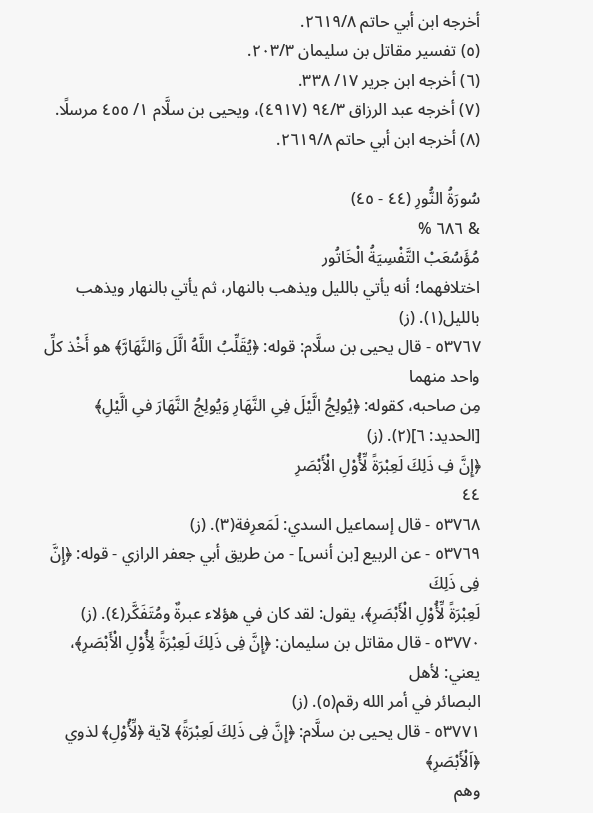أخرجه ابن أبي حاتم ٢٦١٩/٨.
(٥) تفسير مقاتل بن سليمان ٢٠٣/٣.
(٦) أخرجه ابن جرير ١٧/ ٣٣٨.
(٧) أخرجه عبد الرزاق ٩٤/٣ (٤٩١٧)، ويحيى بن سلَّام ١/ ٤٥٥ مرسلًا.
(٨) أخرجه ابن أبي حاتم ٢٦١٩/٨.

سُورَةُ النُّورِ (٤٤ - ٤٥)
& ٦٨٦ %
مُؤَسُعَبْ التَّفْسِيَةُ الْخَاتُور
اختلافهما؛ أنه يأتي بالليل ويذهب بالنهار، ثم يأتي بالنهار ويذهب بالليل(١). (ز)
٥٣٧٦٧ - قال يحيى بن سلَّام: قوله: ﴿يُقَلِّبُ اللَّهُ الَّلَ وَالنَّهَارَّ﴾ هو أَخْذ كلِّ واحد منهما
مِن صاحبه، كقوله: ﴿يُولِجُ الَّيْلَ فِىِ النَّهَارِ وَيُولِجُ النَّهَارَ فىِ الَّيْلِ﴾ [الحديد: ٦](٢). (ز)
﴿إِنَّ فِ ذَلِكَ لَعِبْرَةً لِّأُوْلِ الْأَبْصَرِ
٤٤
٥٣٧٦٨ - قال إسماعيل السدي: لَمَعرِفة(٣). (ز)
٥٣٧٦٩ - عن الربيع [بن أنس] - من طريق أبي جعفر الرازي - قوله: ﴿إِنَّ فِى ذَلِكَ
لَعِبْرَةً لِّأُوْلِ الْأَبْصَرِ﴾، يقول: لقد كان في هؤلاء عبرةٌ ومُتَفَكَّر(٤). (ز)
٥٣٧٧٠ - قال مقاتل بن سليمان: ﴿إِنَّ فِى ذَلِكَ لَعِبْرَةً لِأُوْلِ الْأَبْصَرِ﴾، يعني: لأهل
البصائر في أمر الله رقم(٥). (ز)
٥٣٧٧١ - قال يحيى بن سلَّام: ﴿إِنَّ فِى ذَلِكَ لَعِبْرَةً﴾ لآية ﴿لِّأُوْلِ﴾ لذوي ﴿اَلْأَبْصَرِ﴾
وهم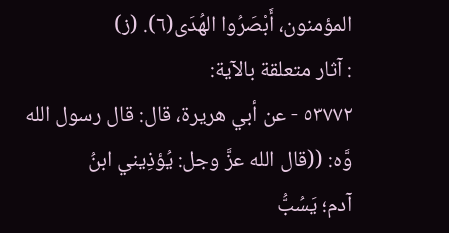المؤمنون، أَبْصَرُوا الهُدَى(٦). (ز)
: آثار متعلقة بالآية:
٥٣٧٧٢ - عن أبي هريرة، قال: قال رسول الله وَّه: ((قال الله عزَّ وجل: يُؤذِيني ابنُ
آدم؛ يَسُبُّ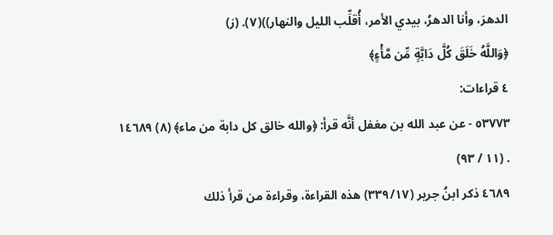الدهرَ، وأنا الدهرُ، بيدي الأمر، أُقلِّب الليل والنهار))(٧). (ز)
﴿وَاللَّهُ خَلَقَ كُلَّ دَابَّةٍ مِّن مَّأْءٍ﴾
٤ قراءات:
٥٣٧٧٣ - عن عبد الله بن مغفل أنَّه قرأ: ﴿والله خالق كل دابة من ماء﴾ (٨) ١٤٦٨٩
. (١١ / ٩٣)
٤٦٨٩ ذكر ابنُ جرير (٣٣٩/١٧) هذه القراءة، وقراءة من قرأ ذلك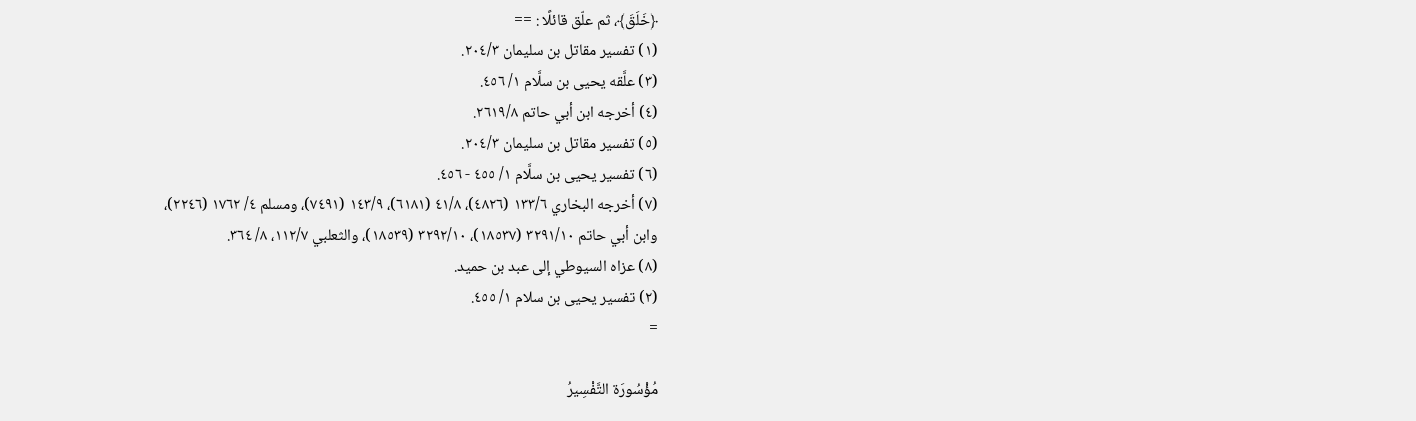﴿خَلَقَ﴾، ثم علّق قائلًا : ==
(١) تفسير مقاتل بن سليمان ٢٠٤/٣.
(٣) علَّقه يحيى بن سلَّام ١/ ٤٥٦.
(٤) أخرجه ابن أبي حاتم ٢٦١٩/٨.
(٥) تفسير مقاتل بن سليمان ٢٠٤/٣.
(٦) تفسير يحيى بن سلَّام ١/ ٤٥٥ - ٤٥٦.
(٧) أخرجه البخاري ١٣٣/٦ (٤٨٢٦)، ٤١/٨ (٦١٨١)، ١٤٣/٩ (٧٤٩١)، ومسلم ٤/ ١٧٦٢ (٢٢٤٦)،
وابن أبي حاتم ٣٢٩١/١٠ (١٨٥٣٧)، ٣٢٩٢/١٠ (١٨٥٣٩)، والثعلبي ١١٢/٧، ٨/ ٣٦٤.
(٨) عزاه السيوطي إلى عبد بن حميد.
(٢) تفسير يحيى بن سلام ١/ ٤٥٥.
=

مُؤْسُورَة التَّفْسِيرُ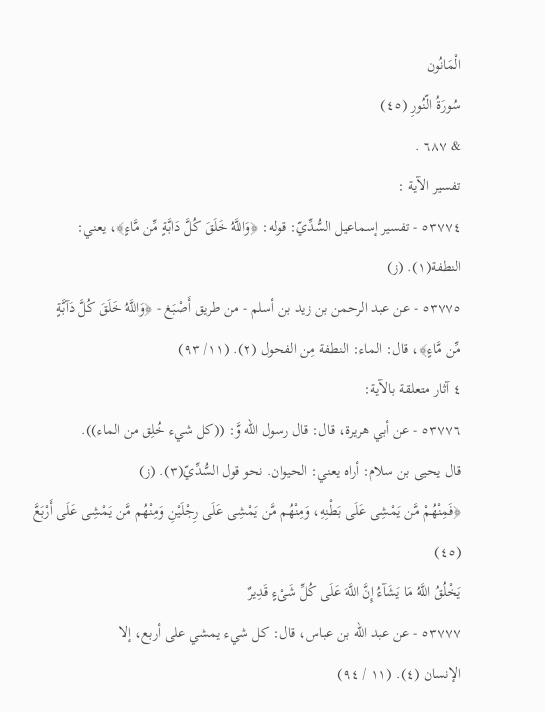الْمَانُون
سُورَةُ الّنُورِ (٤٥)
& ٦٨٧ .
تفسير الآية :
٥٣٧٧٤ - تفسير إسماعيل السُّدِّيّ: قوله: ﴿وَاللَّهُ خَلَقَ كُلَّ دَابَّةٍ مِّن مَّاءٍ﴾، يعني:
النطفة(١). (ز)
٥٣٧٧٥ - عن عبد الرحمن بن زيد بن أسلم - من طريق أَصْبَغ - ﴿وَاللَّهُ خَلَقَ كُلَّ دَآبَّةٍ
مِّن مَّاءٍ﴾، قال: الماء: النطفة مِن الفحول (٢). (١١/ ٩٣)
٤ آثار متعلقة بالآية:
٥٣٧٧٦ - عن أبي هريرة، قال: قال رسول الله وَّ: ((كل شيء خُلِق من الماء)).
قال يحيى بن سلام: أراه يعني: الحيوان. نحو قول السُّدِّيّ(٣). (ز)
﴿فَمِنْهُمْ مَّن يَمْشِى عَلَى بَطْنِهِ، وَمِنْهُم مَّن يَمْشِى عَلَى رِجْلَيْنِ وَمِنْهُم مَّن يَمْشِى عَلَى أَرْبَعَّ
(٤٥)
يَخْلُقُ اللَّهُ مَا يَشَآءُ إِنَّ اللَّهَ عَلَى كُلِّ شَىْءٍ قَدِيرٌ
٥٣٧٧٧ - عن عبد الله بن عباس، قال: كل شيء يمشي على أربع، إلا
الإنسان (٤). (١١ / ٩٤)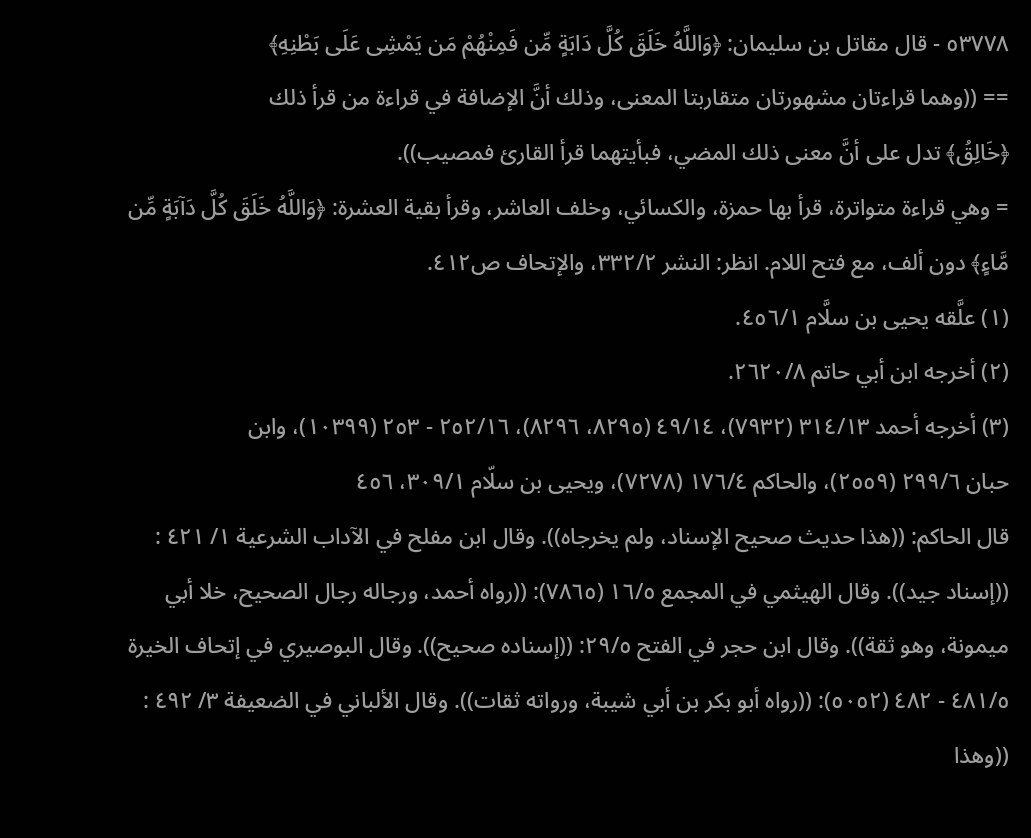٥٣٧٧٨ - قال مقاتل بن سليمان: ﴿وَاللَّهُ خَلَقَ كُلَّ دَابَةٍ مِّن فَمِنْهُمْ مَن يَمْشِى عَلَى بَطْنِهِ﴾
== ((وهما قراءتان مشهورتان متقاربتا المعنى، وذلك أنَّ الإضافة في قراءة من قرأ ذلك
﴿خَالِقُ﴾ تدل على أنَّ معنى ذلك المضي، فبأيتهما قرأ القارئ فمصيب)).
= وهي قراءة متواترة، قرأ بها حمزة، والكسائي، وخلف العاشر، وقرأ بقية العشرة: ﴿وَاللَّهُ خَلَقَ كُلَّ دَآبَةٍ مِّن
مَّاءٍ﴾ دون ألف، مع فتح اللام. انظر: النشر ٣٣٢/٢، والإتحاف ص٤١٢.
(١) علَّقه يحيى بن سلَّام ٤٥٦/١.
(٢) أخرجه ابن أبي حاتم ٢٦٢٠/٨.
(٣) أخرجه أحمد ٣١٤/١٣ (٧٩٣٢)، ٤٩/١٤ (٨٢٩٥، ٨٢٩٦)، ٢٥٢/١٦ - ٢٥٣ (١٠٣٩٩)، وابن
حبان ٢٩٩/٦ (٢٥٥٩)، والحاكم ١٧٦/٤ (٧٢٧٨)، ويحيى بن سلّام ٣٠٩/١، ٤٥٦
قال الحاكم: ((هذا حديث صحيح الإسناد، ولم يخرجاه)). وقال ابن مفلح في الآداب الشرعية ١/ ٤٢١ :
((إسناد جيد)). وقال الهيثمي في المجمع ١٦/٥ (٧٨٦٥): ((رواه أحمد، ورجاله رجال الصحيح، خلا أبي
ميمونة، وهو ثقة)). وقال ابن حجر في الفتح ٢٩/٥: ((إسناده صحيح)). وقال البوصيري في إتحاف الخيرة
٤٨١/٥ - ٤٨٢ (٥٠٥٢): ((رواه أبو بكر بن أبي شيبة، ورواته ثقات)). وقال الألباني في الضعيفة ٣/ ٤٩٢ :
((وهذا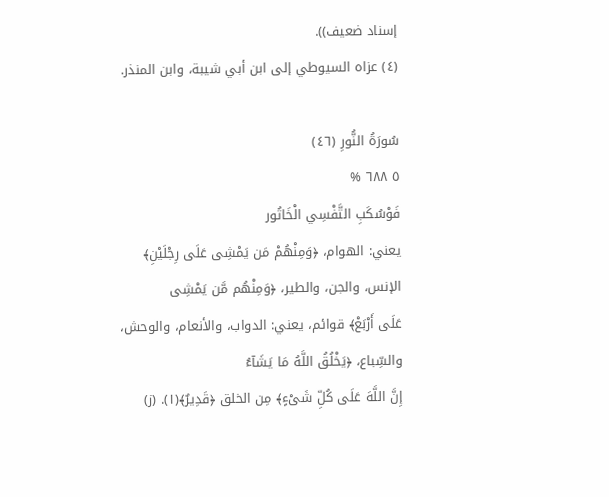إسناد ضعيف)).
(٤) عزاه السيوطي إلى ابن أبي شيبة، وابن المنذر.

سُورَةُ النُّورِ (٤٦)
٥ ٦٨٨ %
فَوْسُكَبِ التَّفْسِي الْخَاتُور
يعني: الهوام، ﴿وَمِنْهُمْ مَن يَمْشِى عَلَى رِجْلَيْنِ﴾ الإنس، والجن، والطير، ﴿وَمِنْهُم مَّن يَمْشِى
عَلَى أَرْبَعْ﴾ قوائم، يعني: الدواب، والأنعام، والوحش، والسِّباع، ﴿يَخْلُقُ اللَّهُ مَا يَشَآءُ
إِنَّ اللَّهَ عَلَى كُلِّ شَىْءٍ﴾ مِن الخلق ﴿قَدِيرٌ﴾(١). (ز)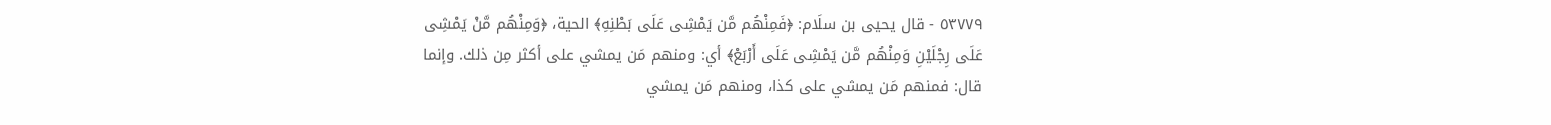٥٣٧٧٩ - قال يحيى بن سلَام: ﴿فَمِنْهُم مَّن يَمْشِى عَلَى بَطْنِهِ﴾ الحية، ﴿وَمِنْهُم مَّنْ يَمْشِى
عَلَى رِجْلَيْنِ وَمِنْهُم مَّن يَمْشِى عَلَى أَرْبَعْ﴾ أي: ومنهم مَن يمشي على أكثر مِن ذلك. وإنما
قال: فمنهم مَن يمشي على كذا، ومنهم مَن يمشي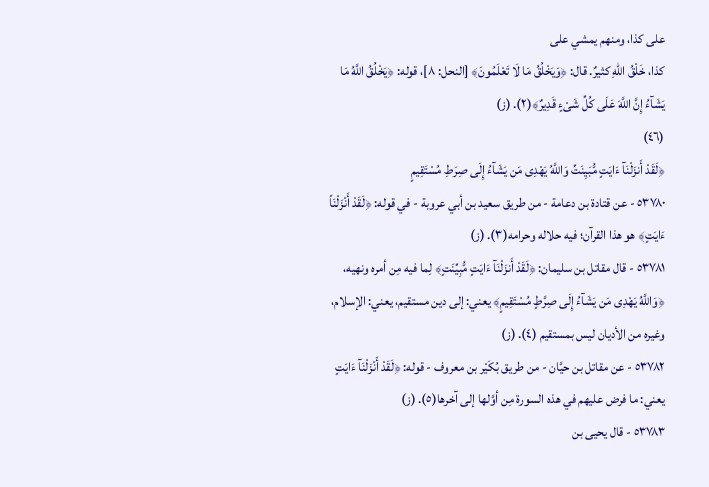على كذا، ومنهم يمشي على
كذا، خَلْقُ اللهِ كثيرٌ. قال: ﴿وَيَخْلُقُ مَا لَا تَعْلَمُونَ﴾ [النحل: ٨]، قوله: ﴿يَخْلُقُ اللَّهُ مَا
يَشَآءُ إِنَّ اللَّهَ عَلَى كُلِّ شَىْءٍ قَدِيرٌ﴾(٢). (ز)
(٤٦)
﴿لَقَدْ أَنزَلْنَآ ءَايَتٍ مُّبَيِنَتِّ وَاللَّهُ يَهْدِى مَن يَشَآءُ إِلَى صِرَطِ مُسْتَقِيمٍ
٥٣٧٨٠ - عن قتادة بن دعامة - من طريق سعيد بن أبي عروبة - في قوله: ﴿لَقَدْ أَنْزَلْنَاً
ءَايَتٍ﴾ هو هذا القرآن؛ فيه حلاله وحرامه(٣). (ز)
٥٣٧٨١ - قال مقاتل بن سليمان: ﴿لَقَدْ أَنزَلْنَآ ءَايَتٍ مُّبِيِّنَتٍ﴾ لِما فيه مِن أمره ونهيه،
﴿وَاللَّهُ يَهْدِى مَن يَشَآءُ إِلَى صِرَّطٍ مُسْتَقِيمٍ﴾ يعني: إلى دين مستقيم، يعني: الإسلام،
وغيره من الأديان ليس بمستقيم (٤). (ز)
٥٣٧٨٢ - عن مقاتل بن حيَّان - من طريق بُكَيْر بن معروف - قوله: ﴿لَقَدْ أَنْزَلْنَآ ءَايَتٍ
يعني: ما فرض عليهم في هذه السورة مِن أوَّلها إلى آخرها(٥). (ز)
٥٣٧٨٣ - قال يحيى بن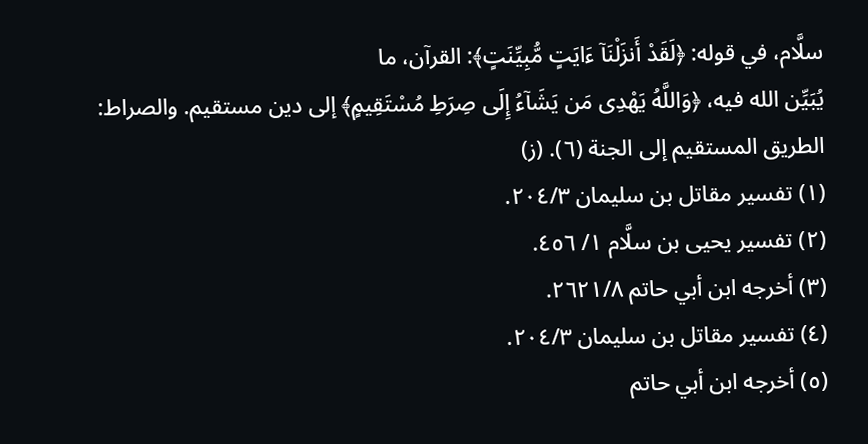سلَّام، في قوله: ﴿لَقَدْ أَنزَلْنَآ ءَايَتٍ مُّبِيِّنَتٍ﴾: القرآن، ما
يُبَيِّن الله فيه، ﴿وَاللَّهُ يَهْدِى مَن يَشَآءُ إِلَى صِرَطِ مُسْتَقِيمٍ﴾ إلى دين مستقيم. والصراط:
الطريق المستقيم إلى الجنة (٦). (ز)
(١) تفسير مقاتل بن سليمان ٢٠٤/٣.
(٢) تفسير يحيى بن سلَّام ١/ ٤٥٦.
(٣) أخرجه ابن أبي حاتم ٢٦٢١/٨.
(٤) تفسير مقاتل بن سليمان ٢٠٤/٣.
(٥) أخرجه ابن أبي حاتم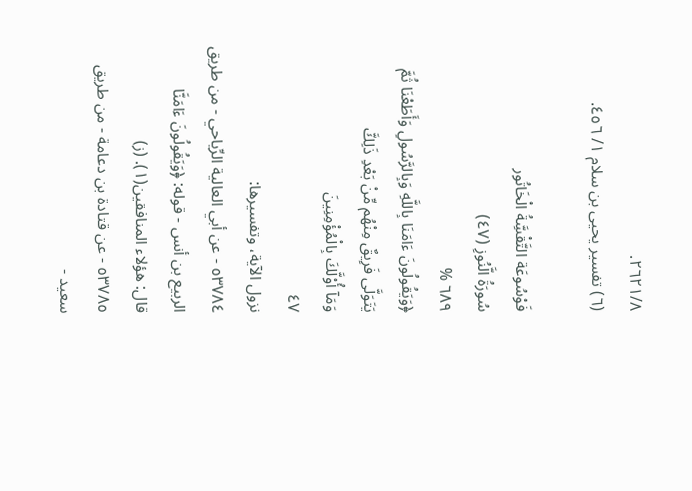٢٦٢١/٨.
(٦) تفسير يحيى بن سلام ١/ ٤٥٦.

فَوْسُوعَة التَّقْسَِّةُ الْخَاتُور
سُورَةُ الَّنُوزِ (٤٧)
٦٨٩ %
﴿وَيَقُولُونَ ءَامَنَا بِاللَّهِ وَبِالرَّسُولِ وَأَطَعْنَا ثُمَّ يَتَوَلَّى فَرِيقٌ مِنْهُم مِّنْ بَعْدِ ذَلِكَّ
وَمَآ أُوْلَّكَ بِالْمُؤْمِنِينَ
٤٧
نزول الآية، وتفسيرها:
٥٣٧٨٤ - عن أبي العالية الرِّياحي - من طريق الربيع بن أنس - قوله: ﴿وَيَقُولُونَ ءَامَنَّا
قال: هؤلاء المنافقين(١). (ز)
٥٣٧٨٥ - عن قتادة بن دعامة - من طريق سعيد -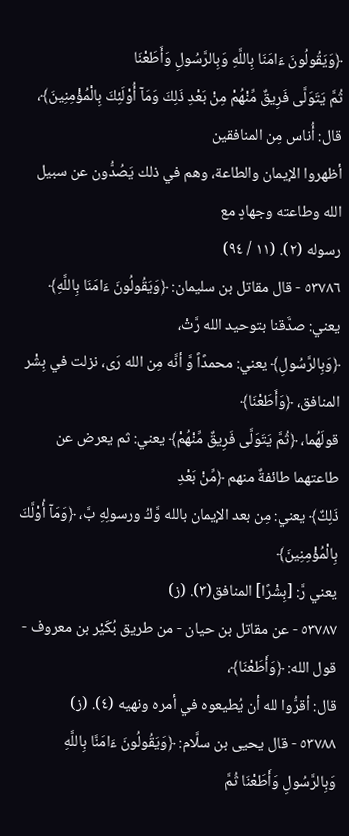﴿وَيَقُولُونَ ءَامَنَا بِاللَّهِ وَبِالرَّسُولِ وَأَطَعْنَا
ثُمَّ يَتَوَلَّى فَرِيقٌ مِّنْهُمْ مِنْ بَعْدِ ذَلِكَ وَمَآ أُوْلَئِكَ بِالْمُؤْمِنِينَ﴾، قال: أُناس مِن المنافقين
أظهروا الإيمان والطاعة، وهم في ذلك يَصُدُّون عن سبيل الله وطاعته وجهادٍ مع
رسوله (٢). (١١ / ٩٤)
٥٣٧٨٦ - قال مقاتل بن سليمان: ﴿وَيَقُولُونَ ءَامَنَا بِاللَّهِ﴾ يعني: صدَّقنا بتوحيد الله رَّتْ،
﴿وَبِالرَّسُولِ﴾ يعني: محمدًاً وَّ أنَّه مِن الله رَى، نزلت في بِشْر المنافق، ﴿وَأَطَعْنَا﴾
قولَهُما، ﴿ثُمَّ يَتَوَلَّى فَرِيقٌ مِّنْهُمْ﴾ يعني: ثم يعرض عن طاعتهما طائفةٌ منهم ﴿مِّنْ بَعْدِ
ذَلِكٌ﴾ يعني: مِن بعد الإيمان بالله وَّكُ ورسولِهِ بَّ، ﴿وَمَآ أُوْلَّكَ بِالْمُؤْمِنِينَ﴾
يعني رَّ: [بِشْرًا] المنافق(٣). (ز)
٥٣٧٨٧ - عن مقاتل بن حيان - من طريق بُكَيْر بن معروف - قول الله: ﴿وَأَطَعْنَا﴾،
قال: أقرُّوا لله أن يُطيعوه في أمره ونهيه (٤). (ز)
٥٣٧٨٨ - قال يحيى بن سلَّام: ﴿وَيَقُولُونَ ءَامَنَّا بِاللَّهِ وَبِالرَّسُولِ وَأَطَعْنَا ثُمَّ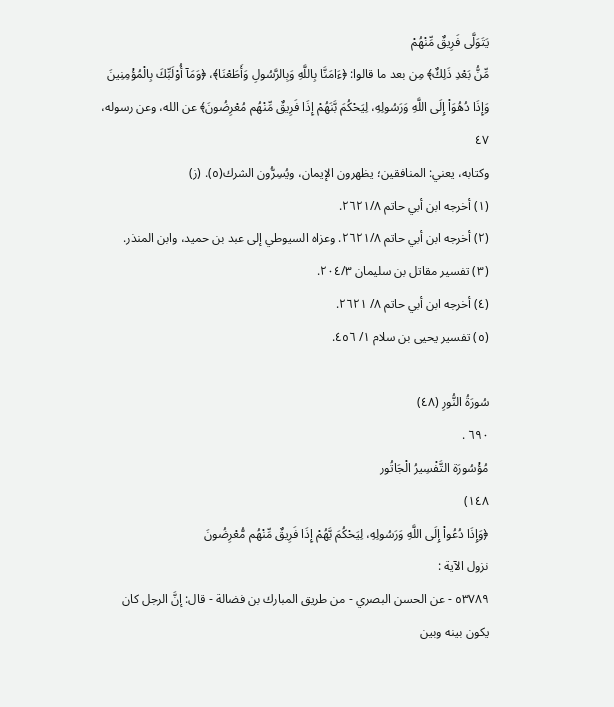يَتَوَلَّى فَرِيقٌ مِّنْهُمْ
مِّنُّ بَعْدِ ذَلِكٌ﴾ مِن بعد ما قالوا: ﴿ءَامَنَّا بِاللَّهِ وَبِالرَّسُولِ وَأَطَعْنَا﴾، ﴿وَمَآ أُوْلَبِّكَ بِالْمُؤْمِنِينَ
وَإِذَا دُهُوَاْ إِلَى اللَّهِ وَرَسُولِهِ، لِيَحْكُمَ بَّنَهُمْ إِذَا فَرِيقٌ مِّنْهُم مُعْرِضُونَ﴾ عن الله، وعن رسوله،
٤٧
وكتابه، يعني: المنافقين؛ يظهرون الإيمان، ويُسِرُّون الشرك(٥). (ز)
(١) أخرجه ابن أبي حاتم ٢٦٢١/٨.
(٢) أخرجه ابن أبي حاتم ٢٦٢١/٨. وعزاه السيوطي إلى عبد بن حميد، وابن المنذر.
(٣) تفسير مقاتل بن سليمان ٢٠٤/٣.
(٤) أخرجه ابن أبي حاتم ٨/ ٢٦٢١.
(٥) تفسير يحيى بن سلام ١/ ٤٥٦.

سُورَةُ النُّورِ (٤٨)
٦٩٠ .
مُؤْسُورَة التَّفْسِيرُ الْجَاتُور
١٤٨)
﴿وَإِذَا دُعُواْ إِلَى اللَّهِ وَرَسُولِهِ، لِيَحْكُمَ بَّهُمْ إِذَا فَرِيقٌ مِّنْهُم مُّعْرِضُونَ
نزول الآية :
٥٣٧٨٩ - عن الحسن البصري - من طريق المبارك بن فضالة - قال: إنَّ الرجل كان
يكون بينه وبين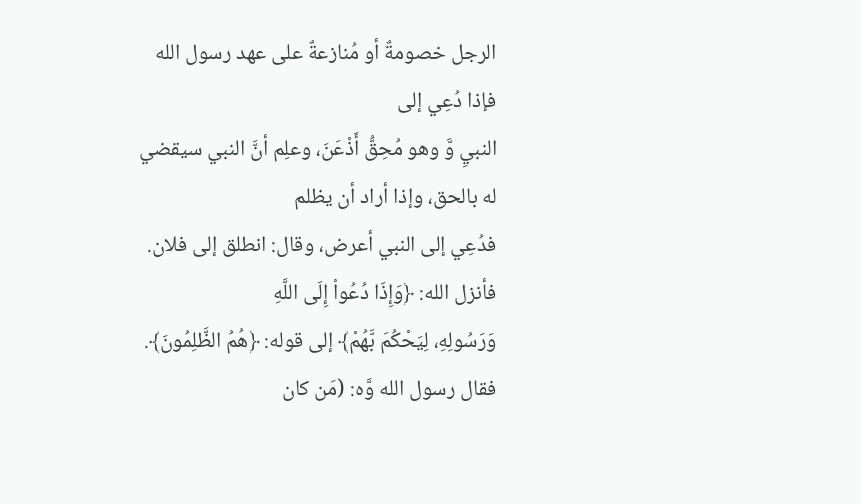الرجل خصومةٌ أو مُنازعةٌ على عهد رسول الله فإذا دُعِي إلى
النبيِ وَّ وهو مُحِقُّ أَذْعَنَ، وعلِم أنَّ النبي سيقضي له بالحق، وإذا أراد أن يظلم
فدُعِي إلى النبي أعرض، وقال: انطلق إلى فلان. فأنزل الله: ﴿وَإِذَا دُعُواْ إِلَى اللَّهِ
وَرَسُولِهِ، لِيَحْكُمَ بَّهُمْ﴾ إلى قوله: ﴿هُمُ الظَّلِمُونَ﴾. فقال رسول الله وَّه: (مَن كان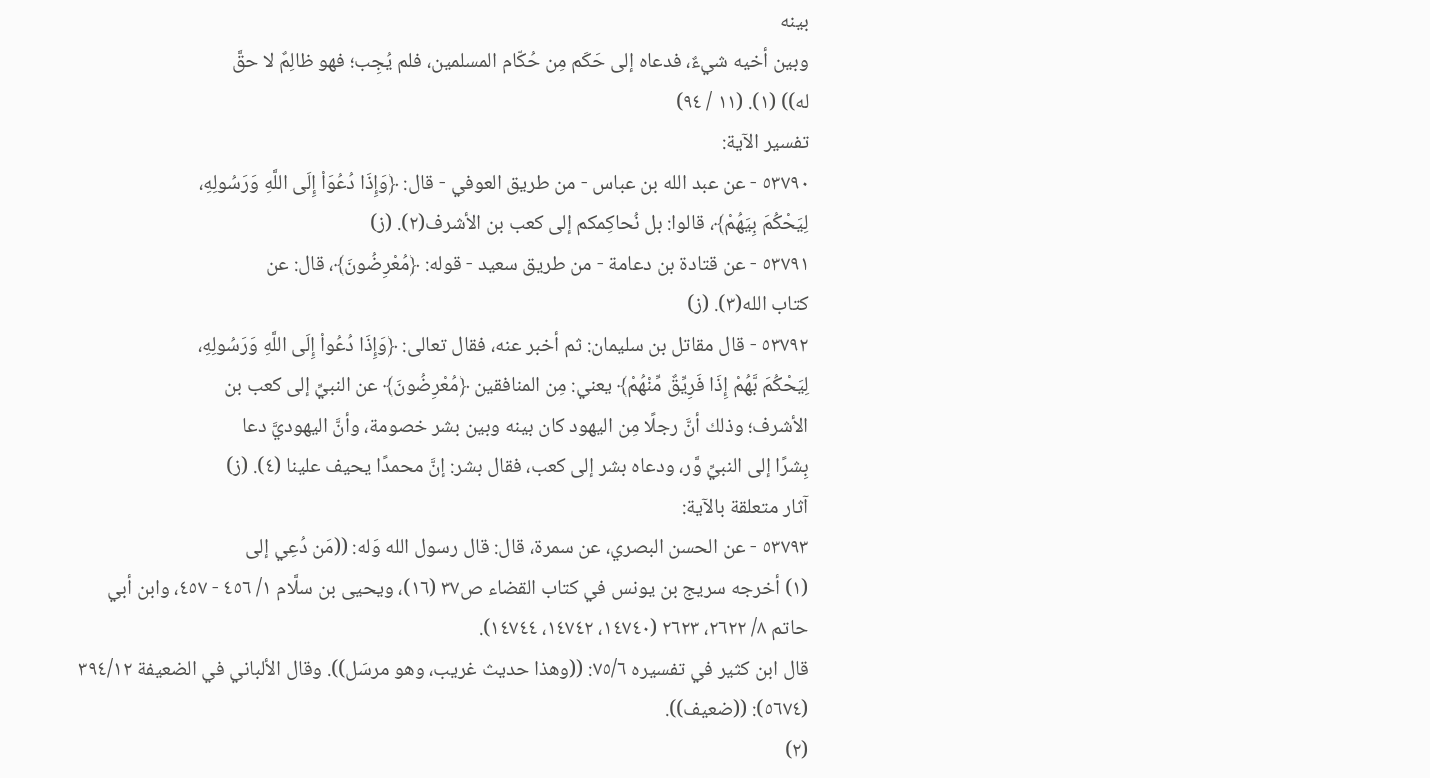بينه
وبين أخيه شيءٌ، فدعاه إلى حَكَم مِن حُكّام المسلمين، فلم يُجِب؛ فهو ظالِمٌ لا حقَّ
له)) (١). (١١ / ٩٤)
تفسير الآية:
٥٣٧٩٠ - عن عبد الله بن عباس - من طريق العوفي - قال: ﴿وَإِذَا دُعُوَاْ إِلَى اللَّهِ وَرَسُولِهِ،
لِيَحْكُمَ بِيَهُمْ﴾، قالوا: بل نُحاكِمكم إلى كعب بن الأشرف(٢). (ز)
٥٣٧٩١ - عن قتادة بن دعامة - من طريق سعيد - قوله: ﴿مُعْرِضُونَ﴾، قال: عن
كتاب الله(٣). (ز)
٥٣٧٩٢ - قال مقاتل بن سليمان: ثم أخبر عنه، فقال تعالى: ﴿وَإِذَا دُعُواْ إِلَى اللَّهِ وَرَسُولِهِ،
لِيَحْكُمَ بَّهُمْ إِذَا فَرِيِّقٌ مِّنْهُمْ﴾ يعني: مِن المنافقين ﴿مُعْرِضُونَ﴾ عن النبيِّ إلى كعب بن
الأشرف؛ وذلك أنَّ رجلًا مِن اليهود كان بينه وبين بشر خصومة، وأنَّ اليهوديَّ دعا
بِشرًا إلى النبيِّ وَّر، ودعاه بشر إلى كعب، فقال بشر: إنَّ محمدًا يحيف علينا (٤). (ز)
آثار متعلقة بالآية:
٥٣٧٩٣ - عن الحسن البصري، عن سمرة، قال: قال رسول الله وَله: ((مَن دُعِي إلى
(١) أخرجه سريج بن يونس في كتاب القضاء ص٣٧ (١٦)، ويحيى بن سلَّام ١/ ٤٥٦ - ٤٥٧، وابن أبي
حاتم ٨/ ٢٦٢٢، ٢٦٢٣ (١٤٧٤٠، ١٤٧٤٢، ١٤٧٤٤).
قال ابن كثير في تفسيره ٧٥/٦: ((وهذا حديث غريب، وهو مرسَل)). وقال الألباني في الضعيفة ٣٩٤/١٢
(٥٦٧٤): ((ضعيف)).
(٢)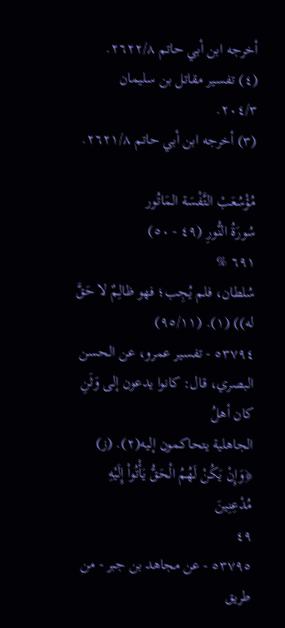أخرجه ابن أبي حاتم ٢٦٢٢/٨.
(٤) تفسير مقاتل بن سليمان ٢٠٤/٣.
(٣) أخرجه ابن أبي حاتم ٢٦٢١/٨.

مُؤْسُعَبْ التَّفْسَة المَاتُور
سُورَةُ النُّورِ (٤٩ - ٥٠)
٦٩١ %
سُلطان، فلم يُجِب؛ فهو ظالِمٌ لا حَقَّ له)) (١). (٩٥/١١)
٥٣٧٩٤ - تفسير عمرو، عن الحسن البصري، قال: كانوا يدعون إلى وَثَنِ كان أهلُ
الجاهلية يتحاكمون إليه(٢). (ز)
﴿وَإِنْ يَكُنْ لَهُمُ الْحَقُّ يَأْتُواْ إِلَيْهِ مُدْعِنِينَ
٤٩
٥٣٧٩٥ - عن مجاهد بن جبر - من طريق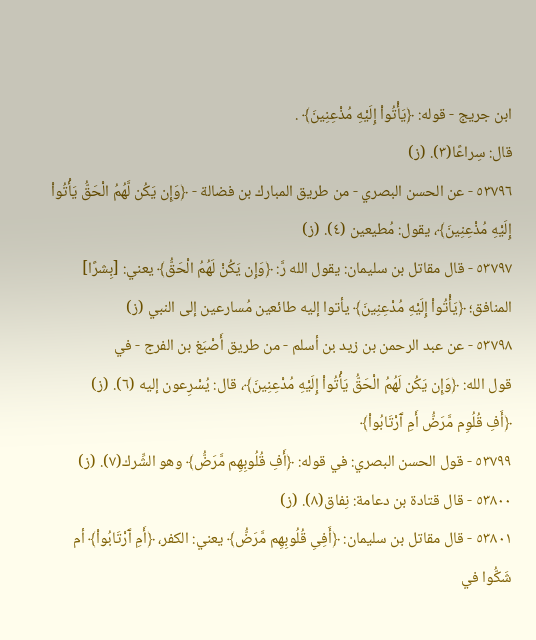ابن جريج - قوله: ﴿يَأْتُواْ إِلَيْهِ مُذْعِنِينَ﴾ .
قال: سِراعًا(٣). (ز)
٥٣٧٩٦ - عن الحسن البصري - من طريق المبارك بن فضالة - ﴿وَإِن يَكُن لَّهُمُ الْحَقُّ يَأْتُواْ
إِلَيْهِ مُذْعِنِينَ﴾، يقول: مُطيعين (٤). (ز)
٥٣٧٩٧ - قال مقاتل بن سليمان: يقول الله رَّ: ﴿وَإِن يَكُنْ لَهُمُ الْحَقُّ﴾ يعني: [بِشرًا]
المنافق؛ ﴿يَأْتُواْ إِلَيْهِ مُدْعِنِينَ﴾ يأتوا إليه طائعين مُسارعين إلى النبي (ز)
٥٣٧٩٨ - عن عبد الرحمن بن زيد بن أسلم - من طريق أَصْبَغ بن الفرج - في
قول الله: ﴿وَإِن يَكُن لَهُمُ الْحَقُّ يَأْتُواْ إِلَيْهِ مُدْعِنِينَ﴾، قال: يُسْرِعون إليه (٦). (ز)
﴿أَفِ قُلُوِم مَّرَضُّ أَمِ آَرْتَابُواْ﴾
٥٣٧٩٩ - قول الحسن البصري: في قوله: ﴿أَفِ قُلُوبِهِم مَّرَضُّ﴾ وهو الشِّرك(٧). (ز)
٥٣٨٠٠ - قال قتادة بن دعامة: نِفاق(٨). (ز)
٥٣٨٠١ - قال مقاتل بن سليمان: ﴿أَفِىِ قُلُوبِهِم مَّرَضُّ﴾ يعني: الكفر، ﴿أَمِ آَرْتَابُواْ﴾ أم
شَكُّوا في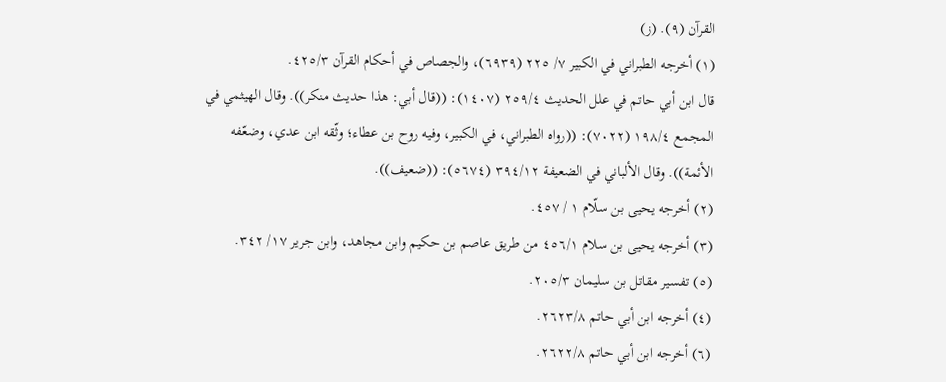القرآن (٩). (ز)
(١) أخرجه الطبراني في الكبير ٧/ ٢٢٥ (٦٩٣٩)، والجصاص في أحكام القرآن ٤٢٥/٣.
قال ابن أبي حاتم في علل الحديث ٢٥٩/٤ (١٤٠٧): ((قال أبي: هذا حديث منكر)). وقال الهيثمي في
المجمع ١٩٨/٤ (٧٠٢٢): ((رواه الطبراني، في الكبير، وفيه روح بن عطاء؛ وثّقه ابن عدي، وضعّفه
الأئمة)). وقال الألباني في الضعيفة ٣٩٤/١٢ (٥٦٧٤): ((ضعيف)).
(٢) أخرجه يحيى بن سلّام ١ / ٤٥٧.
(٣) أخرجه يحيى بن سلام ٤٥٦/١ من طريق عاصم بن حكيم وابن مجاهد، وابن جرير ١٧/ ٣٤٢.
(٥) تفسير مقاتل بن سليمان ٢٠٥/٣.
(٤) أخرجه ابن أبي حاتم ٢٦٢٣/٨.
(٦) أخرجه ابن أبي حاتم ٢٦٢٢/٨.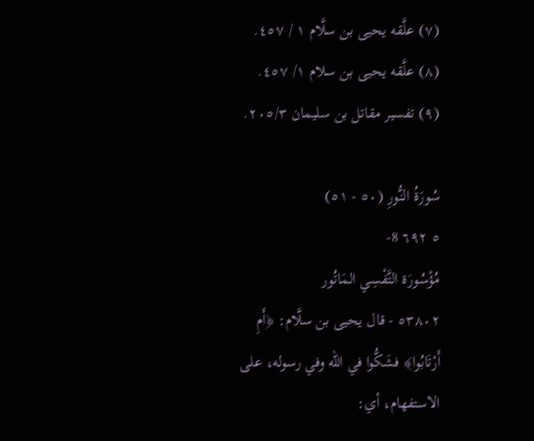(٧) علَّقه يحيى بن سلَّام ١ / ٤٥٧.
(٨) علَّقه يحيى بن سلام ١/ ٤٥٧.
(٩) تفسير مقاتل بن سليمان ٢٠٥/٣.

سُورَةُ النُّورِ (٥٠ - ٥١)
٥ ٦٩٢ 8-
مُؤْسُورَة التَّفْسِي المَاتُور
٥٣٨٠٢ - قال يحيى بن سلَّام: ﴿أَمِ أَرْتَابُوا﴾ فشَكُّوا في الله وفي رسوله، على
الاستفهام، أي: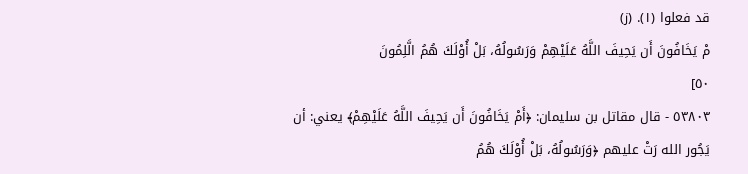قد فعلوا (١). (ز)
مْ يَخَافُونَ أَن يَحِيفَ اللَّهُ عَلَيْهِمْ وَرَسُولُهُ، بَلْ أُوْلَكَ هُمُ الَّلِمُونَ
٥٠]
٥٣٨٠٣ - قال مقاتل بن سليمان: ﴿أَمْ يَخَافُونَ أَن يَحِيفَ اللَّهُ عَلَيْهِمْ﴾ يعني: أن
يَجُور الله رَتْ عليهم ﴿وَرَسُولُهُ، بَلْ أُوْلَكَ هُمُ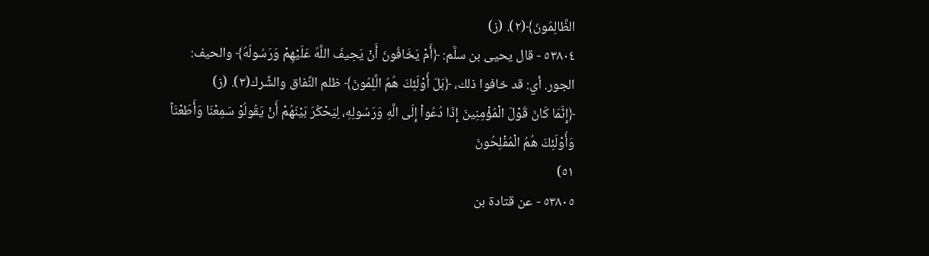الظَّالِمُونَ﴾(٢). (ز)
٥٣٨٠٤ - قال يحيى بن سلَّم: ﴿أَمْ يَخَافُونَ أَنْ يَحِيفَ اللَّهُ عَلَيْهِمْ وَرَسُولُهُ﴾ والحيف:
الجور. أي: قد خافوا ذلك، ﴿بَلّ أُوْلَئِكَ هُمُ الَّلِمُونَ﴾ ظلم النِّفاق والشِّرك(٣). (ز)
﴿إِنَّمَا كَانَ قَوْلَ الْمُؤْمِنِينَ إِذَا دُعُواْ إِلَى الَّهِ وَرَسُولِهِ، لِيَحْكُرَ بَيْنَهُمْ أَنْ يَقُولُوْ سَمِعْنَا وَأَطَعْنَاً
وَأُوْلَئِكَ هُمُ الْمُفْلِحُونَ
٥١)
٥٣٨٠٥ - عن قتادة بن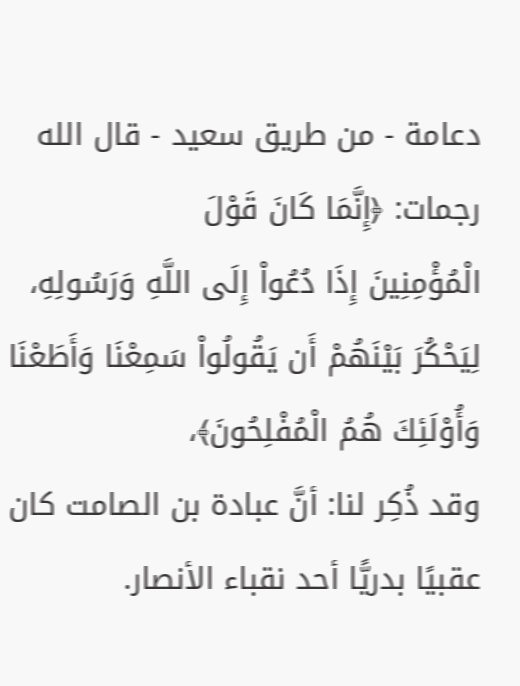دعامة - من طريق سعيد - قال الله رجمات: ﴿إِنَّمَا كَانَ قَوْلَ
الْمُؤْمِنِينَ إِذَا دُعُواْ إِلَى اللَّهِ وَرَسُولِهِ، لِيَحْكُرَ بَيْنَهُمْ أَن يَقُولُواْ سَمِعْنَا وَأَطَعْنَا وَأُوْلَئِكَ هُمُ الْمُفْلِحُونَ﴾،
وقد ذُكِر لنا: أنَّ عبادة بن الصامت كان عقبيًا بدريًّا أحد نقباء الأنصار.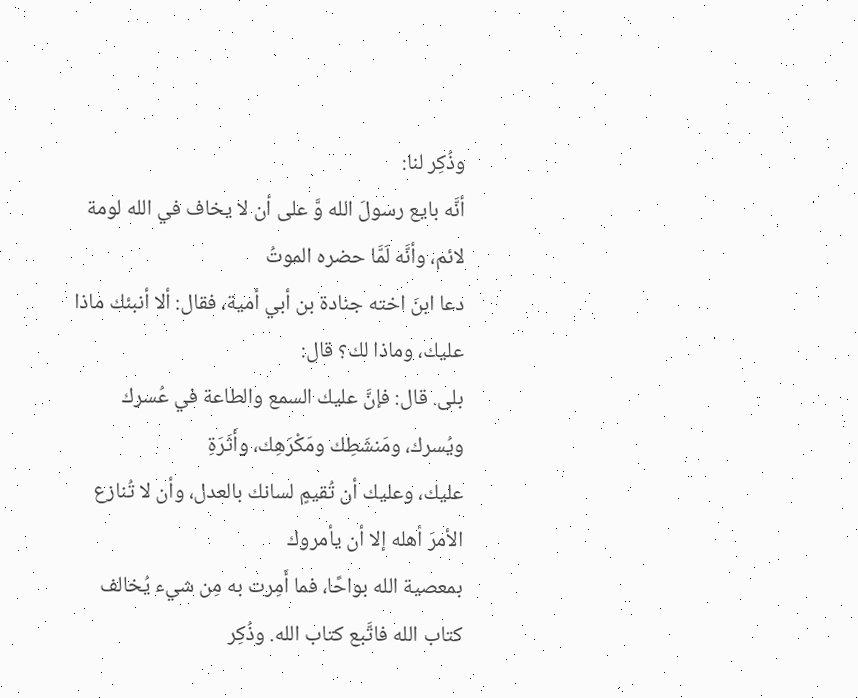وذُكِر لنا:
أنَّه بايع رسولَ الله وَّ على أن لا يخاف في الله لومة لائم، وأنَّه لَمَّا حضره الموتُ
دعا ابنَ اخته جنادة بن أبي أمية، فقال: ألا أنبئك ماذا عليك، وماذا لك؟ قال:
بلى. قال: فإنَّ عليك السمع والطاعة في عُسرك ويُسرك، ومَنشَطِك ومَكْرَهِك، وأَثَرَةِ
عليك، وعليك أن تُقيمٍ لسانك بالعدل، وأن لا تُنازع الأمرَ أهله إلا أن يأمروك
بمعصية الله بواحًا، فما أَمِرت به مِن شيء يُخالف كتاب الله فاتَّبع كتاب الله. وذُكِر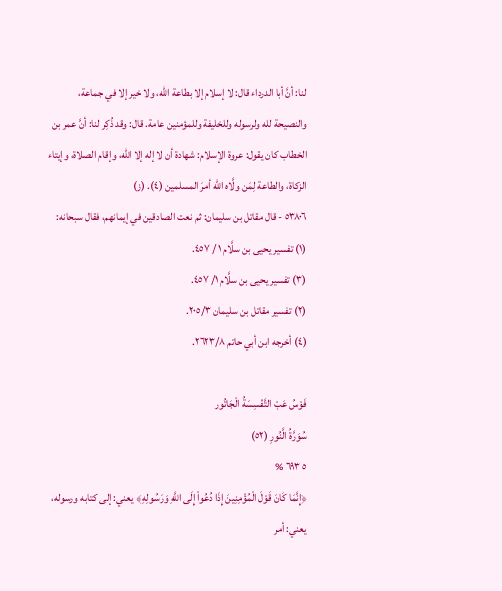لنا: أنَّ أبا الدرداء قال: لا إسلام إلا بطاعة الله، ولا خير إلا في جماعة،
والنصيحة لله ولرسوله وللخليفة وللمؤمنين عامة. قال: وقد ذُكِر لنا: أنَّ عمر بن
الخطاب كان يقول: عروة الإسلام: شهادة أن لا إله إلا الله، وإقام الصلاة، وإيتاء
الزكاة، والطاعة لِمَن ولَّاه الله أمرَ المسلمين (٤). (ز)
٥٣٨٠٦ - قال مقاتل بن سليمان: ثم نعت الصادقين في إيمانهم، فقال سبحانه:
(١) تفسير يحيى بن سلَّام ١ / ٤٥٧.
(٣) تفسير يحيى بن سلَّام ١/ ٤٥٧.
(٢) تفسير مقاتل بن سليمان ٢٠٥/٣.
(٤) أخرجه ابن أبي حاتم ٢٦٢٣/٨.

فَوْسُ عَبْ التَّفْسِسَةُ الْجَاتُور
سُوَرَّةُ الَّنُورِ (٥٢)
٥ ٦٩٣ %
﴿إِنَّمَا كَانَ قَوْلَ الْمُؤْمِنِينَ إِذَا دُعُواْ إِلَى اللَّهِ وَرَسُولِهِ﴾ يعني: إلى كتابه ورسوله، يعني: أمر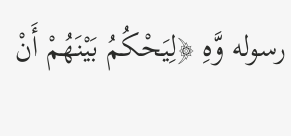رسوله وَّهِ ﴿لِيَحْكُمُ بَيْنَهُمْ أَنْ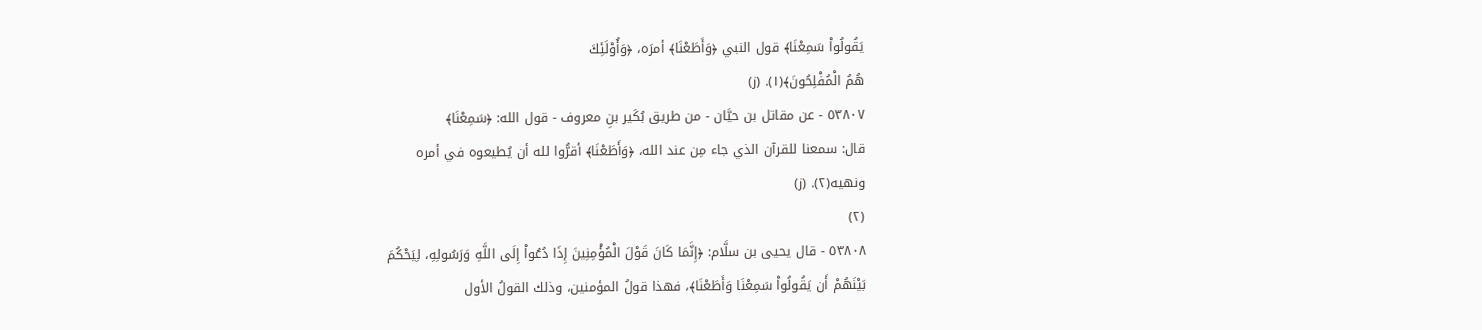يَقُولُواْ سَمِعْنَا﴾ قول النبي ﴿وَأَطَعْنَا﴾ أمرَه، ﴿وَأُوْلَئِكَ
هُمُ الْمُفْلِحُونَ﴾(١). (ز)
٥٣٨٠٧ - عن مقاتل بن حيَّان - من طريق بُكَير بنِ معروف - قول الله: ﴿سَمِعْنَا﴾
قال: سمعنا للقرآن الذي جاء مِن عند الله، ﴿وَأَطَعْنَا﴾ أقرُّوا لله أن يُطيعوه في أمره
ونهيه(٢). (ز)
(٢)
٥٣٨٠٨ - قال يحيى بن سلَّام: ﴿إِنَّمَا كَانَ قَوْلَ الْمُؤْمِنِينَ إِذَا دُعُواْ إِلَى اللَّهِ وَرَسُولِهِ، لِيَحْكُمَ
بَيْنَهُمْ أَن يَقُولُواْ سَمِعْنَا وَأَطَعْنَا﴾، فهذا قولُ المؤمنين، وذلك القولُ الأول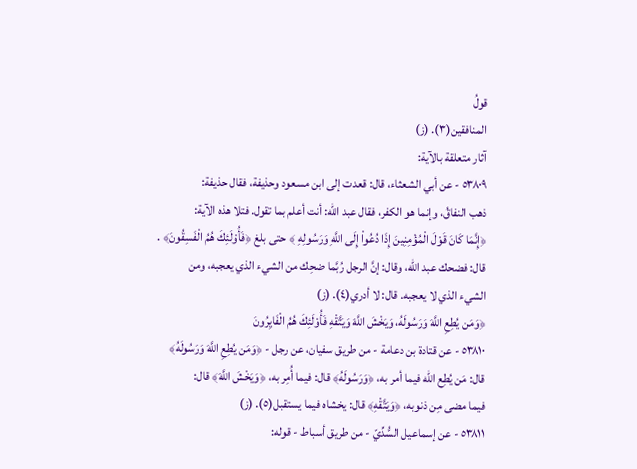قولُ
المنافقين(٣). (ز)
آثار متعلقة بالآية:
٥٣٨٠٩ - عن أبي الشعثاء، قال: قعدت إلى ابن مسعود وحذيفة، فقال حذيفة:
ذهب النفاقُ، وإنما هو الكفر، فقال عبد الله: أنت أعلم بما تقول. فتلا هذه الآية:
﴿إِنَّمَا كَانَ قَوْلَ الْمُؤْمِنِينَ إِذَا دُعُواْ إِلَى اللَّهِ وَرَسُولِهِ ﴾ حتى بلغ ﴿فَأُوْلَئِكَ هُمُ الْفَسِقُونَ﴾ .
قال: فضحك عبد الله، وقال: إنَّ الرجل رُبَّما ضحِك من الشيء الذي يعجبه، ومن
الشيء الذي لا يعجبه. قال: لا أدري(٤). (ز)
﴿وَمَن يُطِعِ اللَّهَ وَرَسُولَهُ، وَيَخْشَ اللَّهَ وَيَتَّقْهِ فَأُوْلَئِكَ هُمُ الْفَايِرُونَ
٥٣٨١٠ - عن قتادة بن دعامة - من طريق سفيان، عن رجل - ﴿وَمَن يُطِعِ اللَّهَ وَرَسُولَهُ﴾
قال: مَن يُطِع الله فيما أمر به، ﴿وَرَسُولَهُ﴾ قال: فيما أُمِر به، ﴿وَيَخْشَ اللَّهَ﴾ قال:
فيما مضى مِن ذنوبه، ﴿وَيَتَّقْهِ﴾ قال: يخشاه فيما يستقبل(٥). (ز)
٥٣٨١١ - عن إسماعيل السُّدِّيّ - من طريق أسباط - قوله: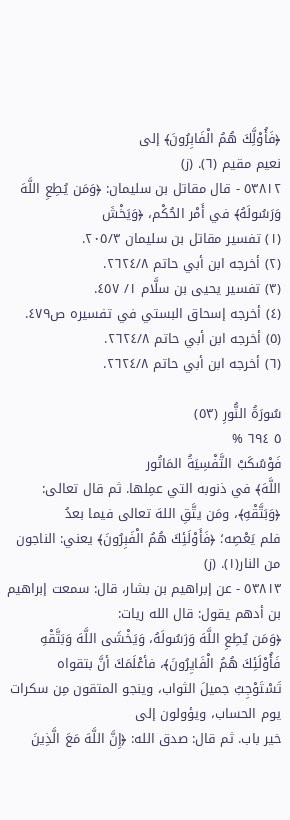﴿فَأُوْلَِّكَ هُمُ الْفَابِرُونَ﴾ إلى
نعيم مقيم (٦). (ز)
٥٣٨١٢ - قال مقاتل بن سليمان: ﴿وَمَن يُطِعِ اللَّهَ وَرَسُولَهُ﴾ في أَمْر الحُكْم، ﴿وَيَخْشَ
(١) تفسير مقاتل بن سليمان ٢٠٥/٣.
(٢) أخرجه ابن أبي حاتم ٢٦٢٤/٨.
(٣) تفسير يحيى بن سلَّام ١/ ٤٥٧.
(٤) أخرجه إسحاق البستي في تفسيره ص٤٧٩.
(٥) أخرجه ابن أبي حاتم ٢٦٢٤/٨.
(٦) أخرجه ابن أبي حاتم ٢٦٢٤/٨.

سُورَةُ النُّورِ (٥٣)
٥ ٦٩٤ %
فَوْسُكَبْ التَّفْسِيَةُ المَاتُور
اللَّهَ﴾ في ذنوبه التي عمِلها. ثم قال تعالى: ﴿وَبَتَّقْهِ﴾، ومَن يتَّقِ اللهَ تعالى فيما بعدُ
فلم يَعْصِه؛ ﴿فَأَوْلَئِكَ هُمُ الْفَبِرُونَ﴾ يعني: الناجون من النار(١). (ز)
٥٣٨١٣ - عن إبراهيم بن بشار، قال: سمعت إبراهيم بن أدهم يقول: قال الله ريات:
﴿وَمَن يُطِعِ اللَّهَ وَرَسُولَهُ، وَيَخْشَى اللَّهَ وَبَتَّقْهِ فَأُوْلَئِكَ هُمُ الْفَايِرُونَ﴾، فأعْلَمَكَ أنَّ بتقواه
تَسْتَوْجِبُ جميلَ الثواب، وينجو المتقون مِن سكرات يوم الحساب، ويؤولون إلى
خير باب. ثم قال: صدق الله: ﴿إِنَّ اللَّهَ مَعَ الَّذِينَ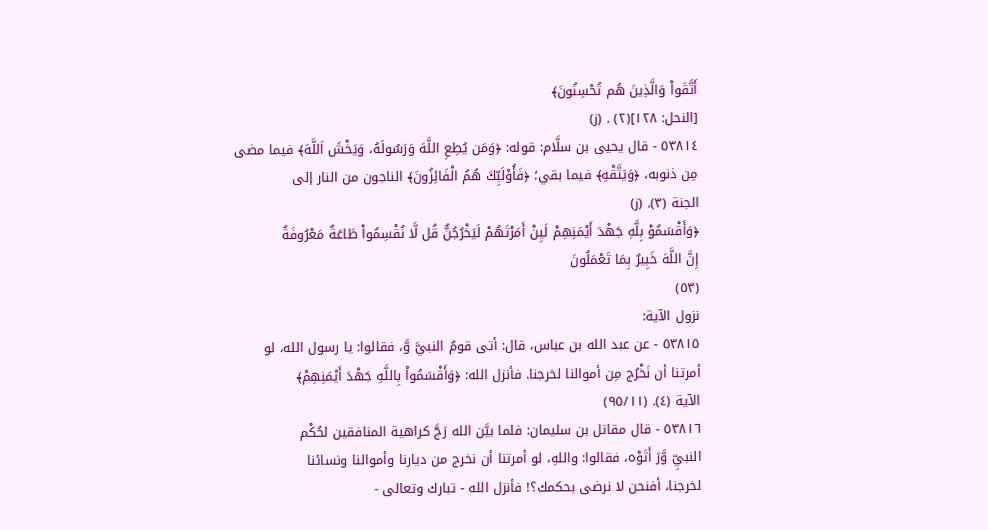أَتَّقَواْ وَالَّذِينَ هُم تُحْسِنُونَ﴾
[النحل: ١٢٨](٢) . (ز)
٥٣٨١٤ - قال يحيى بن سلَّام: قوله: ﴿وَمَن يُطِعِ اللَّهَ وَرَسُولَهُ، وَيَخْشَ اَللَّهَ﴾ فيما مضى
مِن ذنوبه، ﴿وَيَتَّقْهِ﴾ فيما بقي؛ ﴿فَأُوْلَبِّكَ هُمُ الْفَائِزُونَ﴾ الناجون من النار إلى
الجنة (٣). (ز)
﴿وَأَقْسَمُوْ بِلَّهِ جَهْدَ أَيْمَنِهِمْ لَيِنْ أَمَرْتَهُمْ لَيَخْرُجُنٌّ قُل لَّا نُقْسِمُواْ طَاعَةٌ مَعْرُوفَةٌ
إِنَّ اللَّهَ خَبِيرٌ بِمَا تَعْمَلُونَ
(٥٣)
نزول الآية:
٥٣٨١٥ - عن عبد الله بن عباس، قال: أتى قومٌ النبيَّ وَّ، فقالوا: يا رسول الله، لو
أمرتنا أن نَخْرُج مِن أموالنا لخرجنا. فأنزل الله: ﴿وَأَقْسَمُواْ بِاللَّهِ جَهْدَ أَيْمَنِهِمْ﴾
الآية (٤). (٩٥/١١)
٥٣٨١٦ - قال مقاتل بن سليمان: فلما بيَّن الله رَجَّ كراهية المنافقين لحُكْم
النبيِّ وَّرَ أَتَوْه، فقالوا: واللهِ، لو أمرتنا أن نخرج من ديارنا وأموالنا ونسائنا
لخرجنا، أفنحن لا نرضى بحكمك؟! فأنزل الله - تبارك وتعالى -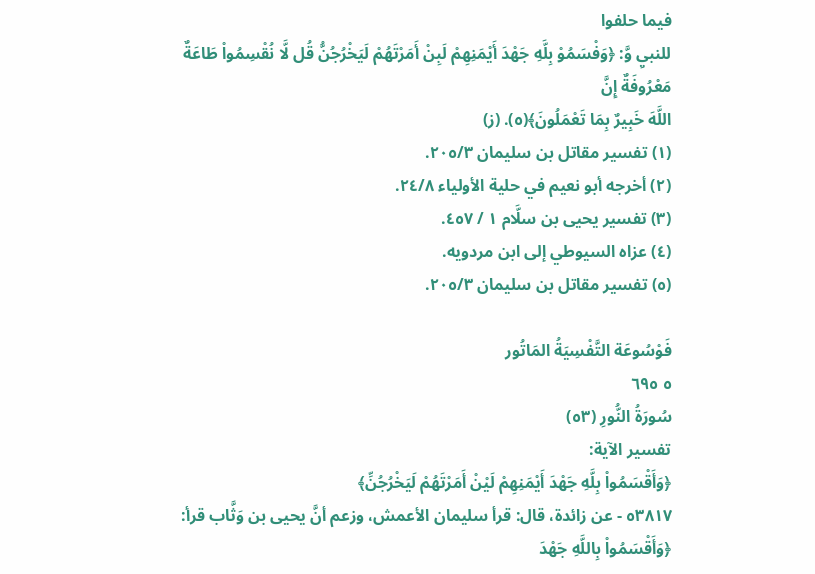فيما حلفوا
للنبيِ وَّ: ﴿وَفْسَمُوْ بِلَّهِ جَهْدَ أَيْمَنِهِمْ لَبِنْ أَمَرْتَهُمْ لَيَخْرُجُنُّ قُل لَّا نُقْسِمُواْ طَاعَةٌ مَعْرُوفَةٌ إِنَّ
اللَّهَ خَبِيرٌ بِمَا تَعْمَلُونَ﴾(٥). (ز)
(١) تفسير مقاتل بن سليمان ٢٠٥/٣.
(٢) أخرجه أبو نعيم في حلية الأولياء ٢٤/٨.
(٣) تفسير يحيى بن سلَّام ١ / ٤٥٧.
(٤) عزاه السيوطي إلى ابن مردويه.
(٥) تفسير مقاتل بن سليمان ٢٠٥/٣.

فَوْسُوعَة التَّفْسِيَةُ المَاتُور
٥ ٦٩٥
سُورَةُ النُّورِ (٥٣)
تفسير الآية:
﴿وَأَقْسَمُواْ بِلَّهِ جَهْدَ أَيْمَنِهِمْ لَيْنْ أَمَرْتَهُمْ لَيَخْرُجُنِّ﴾
٥٣٨١٧ - عن زائدة، قال: قرأ سليمان الأعمش، وزعم أنَّ يحيى بن وَثَّاب قرأ:
﴿وَأَقْسَمُواْ بِاللَّهِ جَهْدَ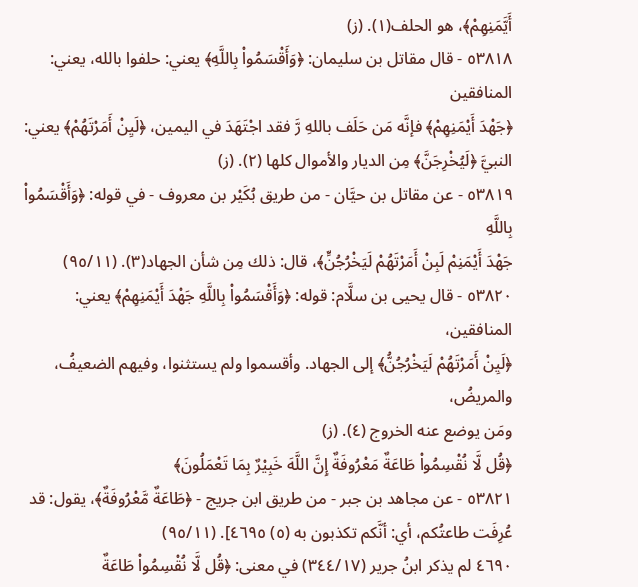أَيَّمَنِهِمْ﴾، هو الحلف(١). (ز)
٥٣٨١٨ - قال مقاتل بن سليمان: ﴿وَأَقْسَمُواْ بِاللَّهِ﴾ يعني: حلفوا بالله، يعني: المنافقين
﴿جَهْدَ أَيْمَنِهِمْ﴾ فإنَّه مَن حَلَف باللهِ رَّ فقد اجْتَهَدَ في اليمين، ﴿لَيِنْ أَمَرْتَهُمْ﴾ يعني:
النبيَّ ﴿لَيُخْرِجَنَّ﴾ مِن الديار والأموال كلها (٢). (ز)
٥٣٨١٩ - عن مقاتل بن حيَّان - من طريق بُكَيْر بن معروف - في قوله: ﴿وَأَقْسَمُواْ بِاللَّهِ
جَهْدَ أَيْمَنِمْ لَبِنْ أَمَرْتَهُمْ لَيَخْرُجُنٍّ﴾، قال: ذلك مِن شأن الجهاد(٣). (٩٥/١١)
٥٣٨٢٠ - قال يحيى بن سلَّام: قوله: ﴿وَأَقْسَمُواْ بِاللَّهِ جَهْدَ أَيْمَنِهِمْ﴾ يعني: المنافقين،
﴿لَيِنْ أَمَرْتَهُمْ لَيَخْرُجُنُّ﴾ إلى الجهاد. وأقسموا ولم يستثنوا، وفيهم الضعيفُ، والمريضُ،
ومَن يوضع عنه الخروج (٤). (ز)
﴿قُل لَّا نُقْسِمُواْ طَاعَةٌ مَعْرُوفَةٌ إِنَّ اللَّهَ خَبِيْرٌ بِمَا تَعْمَلُونَ﴾
٥٣٨٢١ - عن مجاهد بن جبر - من طريق ابن جريج - ﴿طَاعَةٌ مَّعْرُوفَةٌ﴾، يقول: قد
عُرِفَت طاعتُكم، أي: أنَّكم تكذبون به (٥) ٤٦٩٥]. (٩٥/١١)
٤٦٩٠ لم يذكر ابنُ جرير (٣٤٤/١٧) في معنى: ﴿قُل لَّا نُقْسِمُواْ طَاعَةٌ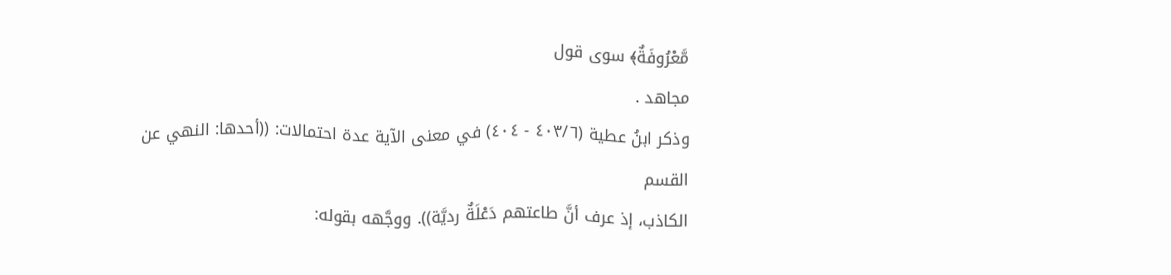مَّعْرُوفَةٌ﴾ سوى قول
مجاهد .
وذكر ابنُ عطية (٤٠٣/٦ - ٤٠٤) في معنى الآية عدة احتمالات: ((أحدها: النهي عن القسم
الكاذب، إذ عرف أنَّ طاعتهم دَعْلَةٌ رديَّة)). ووجَّهه بقوله: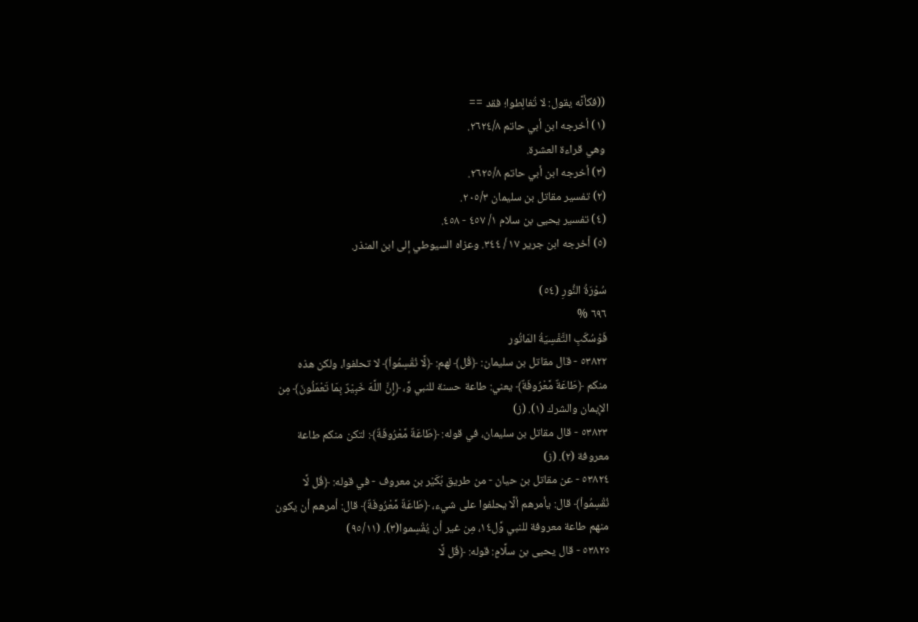((فكأنَّه يقول: لا تُغالِطوا؛ فقد ==
(١) أخرجه ابن أبي حاتم ٢٦٢٤/٨.
وهي قراءة العشرة.
(٣) أخرجه ابن أبي حاتم ٢٦٢٥/٨.
(٢) تفسير مقاتل بن سليمان ٢٠٥/٣.
(٤) تفسير يحيى بن سلام ١/ ٤٥٧ - ٤٥٨.
(٥) أخرجه ابن جرير ١٧ / ٣٤٤. وعزاه السيوطي إلى ابن المنذر.

سُوْرَةُ النُّورِ (٥٤)
٦٩٦ %
فَوْسُكَبِ التَّفْسِيَةُ المَاتُور
٥٣٨٢٢ - قال مقاتل بن سليمان: ﴿قُل﴾ لهم: ﴿لَّا نُقْسِمُواْ﴾ لا تحلفوا، ولكن هذه
منكم ﴿طَاعَةٌ مَّعْرُوفَةٌ﴾ يعني: طاعة حسنة للنبي وَّ، ﴿إِنَّ اللَّهَ خَبِيْرٌ بِمَا تَعْمَلُونَ﴾ مِن
الإيمان والشرك (١). (ز)
٥٣٨٢٣ - قال مقاتل بن سليمان، في قوله: ﴿طَاعَةٌ مَّعْرُوفَةٌ﴾: لتكن منكم طاعة
معروفة (٢). (ز)
٥٣٨٢٤ - عن مقاتل بن حيان - من طريق بُكَيْر بن معروف - في قوله: ﴿قُل لَّا
نُقْسِمُواْ﴾ قال: يأمرهم ألَّا يحلفوا على شيء، ﴿طَاعَةٌ مَّعْرُوفَةٌ﴾ قال: أمرهم أن يكون
منهم طاعة معروفة للنبي وَّل١٤، مِن غير أن يُقْسِموا(٣). (٩٥/١١)
٥٣٨٢٥ - قال يحيى بن سلَّامٍ: قوله: ﴿قُل لَّا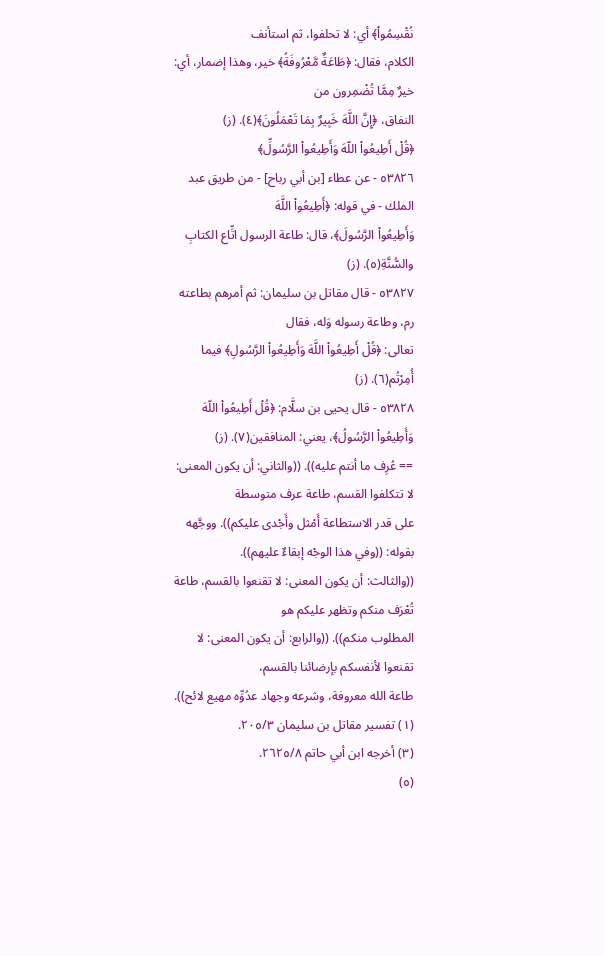نُقْسِمُواْ﴾ أي: لا تحلفوا، ثم استأنف
الكلام، فقال: ﴿طَاعَةٌ مَّعْرُوفَةُ﴾ خير، وهذا إضمار، أي: خيرٌ مِمَّا تُضْمِرون من
النفاق، ﴿إِنَّ اللَّهَ خَبِيرٌ بِمَا تَعْمَلُونَ﴾(٤). (ز)
﴿قُلْ أَطِيعُواْ اللّهَ وَأَطِيعُواْ الرَّسُولِّ﴾
٥٣٨٢٦ - عن عطاء [بن أبي رباح] - من طريق عبد الملك - في قوله: ﴿أَطِيعُواْ اللَّهَ
وَأَطِيعُواْ الرَّسُولَ﴾، قال: طاعة الرسول اتِّاع الكتابِ والسُّنَّةِ(٥). (ز)
٥٣٨٢٧ - قال مقاتل بن سليمان: ثم أمرهم بطاعته رم، وطاعة رسوله وَله، فقال
تعالى: ﴿قُلْ أَطِيعُواْ اللَّهَ وَأَطِيعُواْ الرَّسُولِ﴾ فيما أُمِرْتُم(٦). (ز)
٥٣٨٢٨ - قال يحيى بن سلَّام: ﴿قُلْ أَطِيعُواْ اللّهَ وَأَطِيعُواْ الرَّسُولُ﴾، يعني: المنافقين(٧). (ز)
== عُرِف ما أنتم عليه)). ((والثاني: أن يكون المعنى: لا تتكلفوا القسم، طاعة عرف متوسطة
على قدر الاستطاعة أَمْثل وأَجْدى عليكم)). ووجَّهه بقوله: ((وفي هذا الوجْه إبقاءٌ عليهم)).
((والثالث: أن يكون المعنى: لا تقنعوا بالقسم، طاعة تُعْرَف منكم وتظهر عليكم هو
المطلوب منكم)). ((والرابع: أن يكون المعنى: لا تقنعوا لأنفسكم بإرضائنا بالقسم،
طاعة الله معروفة، وشرعه وجهاد عدُوِّه مهيع لائح)).
(١) تفسير مقاتل بن سليمان ٢٠٥/٣.
(٣) أخرجه ابن أبي حاتم ٢٦٢٥/٨.
(٥)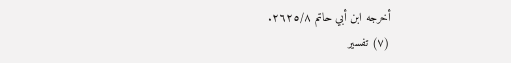أخرجه ابن أبي حاتم ٢٦٢٥/٨.
(٧) تفسير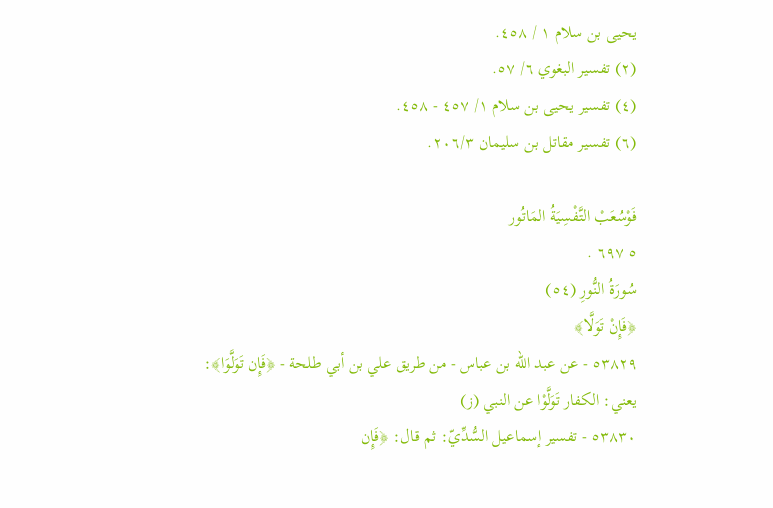يحيى بن سلام ١ / ٤٥٨.
(٢) تفسير البغوي ٦/ ٥٧.
(٤) تفسير يحيى بن سلام ١/ ٤٥٧ - ٤٥٨.
(٦) تفسير مقاتل بن سليمان ٢٠٦/٣.

فَوْسُعَبْ التَّفْسِيَةُ المَاتُور
٥ ٦٩٧ .
سُورَةُ النُّورِ (٥٤)
﴿فَإِنْ تَوَلَّا﴾
٥٣٨٢٩ - عن عبد الله بن عباس - من طريق علي بن أبي طلحة - ﴿فَإِن تَوَلَّوَا﴾:
يعني: الكفار تَوَلَّوْا عن النبي (ز)
٥٣٨٣٠ - تفسير إسماعيل السُّدِّيّ: ثم قال: ﴿فَإِن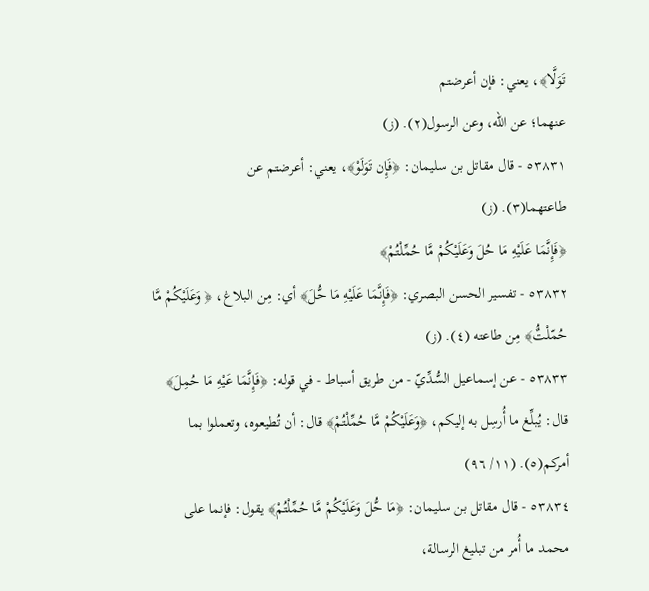تَوَلَّا﴾، يعني: فإن أعرضتم
عنهما؛ عن الله، وعن الرسول(٢). (ز)
٥٣٨٣١ - قال مقاتل بن سليمان: ﴿فَإِن تَوَلَوْ﴾، يعني: أعرضتم عن
طاعتهما(٣). (ز)
﴿فَإِنَّمَا عَلَيْهِ مَا حُلَ وَعَلَيْكُمْ مَّا حُمِّلْتُمْ﴾
٥٣٨٣٢ - تفسير الحسن البصري: ﴿فَإِنَّمَا عَلَيْهِ مَا حُّلَ﴾ أي: مِن البلاغ، ﴿ وَعَلَيْكُمْ مَّا
حُمّلْتٌُ﴾ مِن طاعته (٤). (ز)
٥٣٨٣٣ - عن إسماعيل السُّدِّيّ - من طريق أسباط - في قوله: ﴿فَإِنَّمَا عَيْهِ مَا حُمِلَ﴾
قال: يُبلِّغ ما أُرسِل به إليكم، ﴿وَعَلَيْكُمْ مَّا حُمِّلْتُمْ﴾ قال: أن تُطيعوه، وتعملوا بما
أمركم(٥). (١١/ ٩٦)
٥٣٨٣٤ - قال مقاتل بن سليمان: ﴿مَا حُّلَ وَعَلَيْكُمْ مَّا حُمِّلْتُمْ﴾ يقول: فإنما على
محمد ما أُمر من تبليغ الرسالة،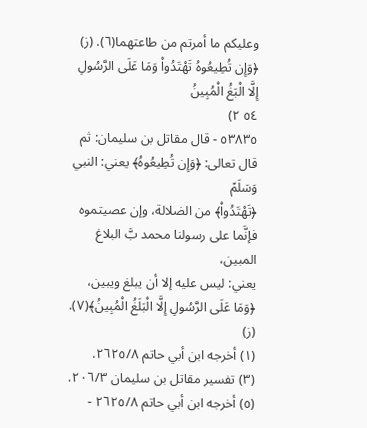وعليكم ما أمرتم من طاعتهما(٦). (ز)
﴿وَإِن تُطِيعُوهُ تَهْتَدُواْ وَمَا عَلَى الرَّسُولِ إِلَّا الْبَغُ الْمُبِينُ
٥٤ ٢)
٥٣٨٣٥ - قال مقاتل بن سليمان: ثم قال تعالى: ﴿وَإِن تُطِيعُوهُ﴾ يعني: النبي
وَسَلَمً
﴿تَهْتَدُواْ﴾ من الضلالة، وإن عصيتموه فإنَّما على رسولنا محمد بَّ البلاغ المبين،
يعني: ليس عليه إلا أن يبلغ ويبين، ﴿وَمَا عَلَى الرَّسُولِ إِلَّا الْبَلَغُ الْمُبِينُ﴾(٧). (ز)
(١) أخرجه ابن أبي حاتم ٢٦٢٥/٨.
(٣) تفسير مقاتل بن سليمان ٢٠٦/٣.
(٥) أخرجه ابن أبي حاتم ٢٦٢٥/٨ -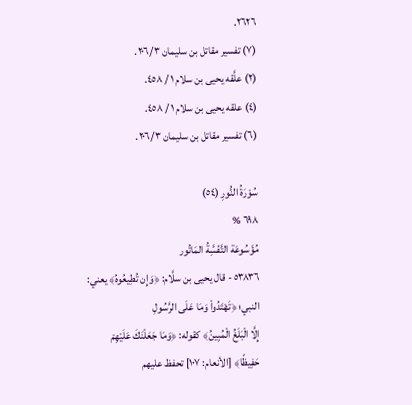٢٦٢٦.
(٧) تفسير مقاتل بن سليمان ٢٠٦/٣.
(٢) علَّقه يحيى بن سلام ١ / ٤٥٨.
(٤) علقه يحيى بن سلام ١ / ٤٥٨.
(٦) تفسير مقاتل بن سليمان ٢٠٦/٣.

سُوْرَةُ النُّورِ (٥٤)
٦٩٨ %
مُؤَسُوعَة التَّفْسَِّةُ المَاتُور
٥٣٨٣٦ - قال يحيى بن سلَّام: ﴿وَإِن تُطِيعُوهُ﴾ يعني: النبي؛ ﴿تَهْتَدُواْ وَمَا عَلَى الرَّسُولِ
إِلَّا الْبَلَغُ الْمُبِينُ﴾ كقوله: ﴿وَمَا جَعَلْنَكَ عَلَيْهِمْ حَفِيظًا﴾ [الأنعام: ١٠٧] تحفظ عليهم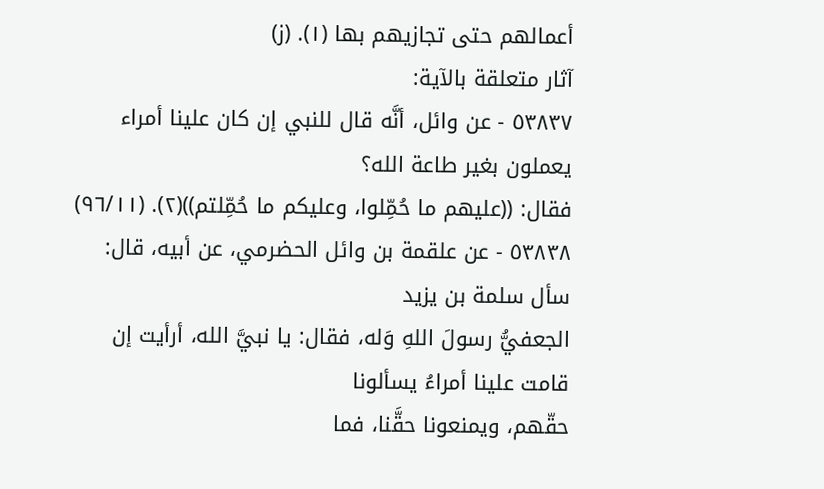أعمالهم حتى تجازيهم بها (١). (ز)
آثار متعلقة بالآية:
٥٣٨٣٧ - عن وائل، أنَّه قال للنبي إن كان علينا أمراء يعملون بغير طاعة الله؟
فقال: ((عليهم ما حُمِّلوا، وعليكم ما حُمِّلتم))(٢). (٩٦/١١)
٥٣٨٣٨ - عن علقمة بن وائل الحضرمي، عن أبيه، قال: سأل سلمة بن يزيد
الجعفيُّ رسولَ اللهِ وَله، فقال: يا نبيَّ الله، أرأيت إن قامت علينا أمراءُ يسألونا
حقّهم، ويمنعونا حقَّنا، فما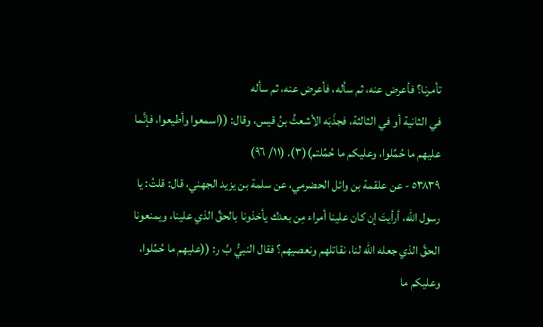تأمرنا؟ فأعرض عنه، ثم سأله، فأعرض عنه، ثم سأله
في الثانية أو في الثالثة، فجذَبَه الأشعثُ بنُ قيس، وقال: ((اسمعوا وأطيعوا، فإنَّما
عليهم ما حُمِّلوا، وعليكم ما حُمِّلتم)(٣). (١١/ ٩٦)
٥٣٨٣٩ - عن علقمة بن وائل الحضرمي، عن سلمة بن يزيد الجهني، قال: قلتُ: يا
رسول الله، أرأيتَ إن كان علينا أمراء مِن بعدك يأخذونا بالحقِّ الذي علينا، ويمنعونا
الحقَّ الذي جعله الله لنا، نقاتلهم ونعصيهم؟ فقال النبيُّ بَّ ر: ((عليهم ما حُمِّلوا،
وعليكم ما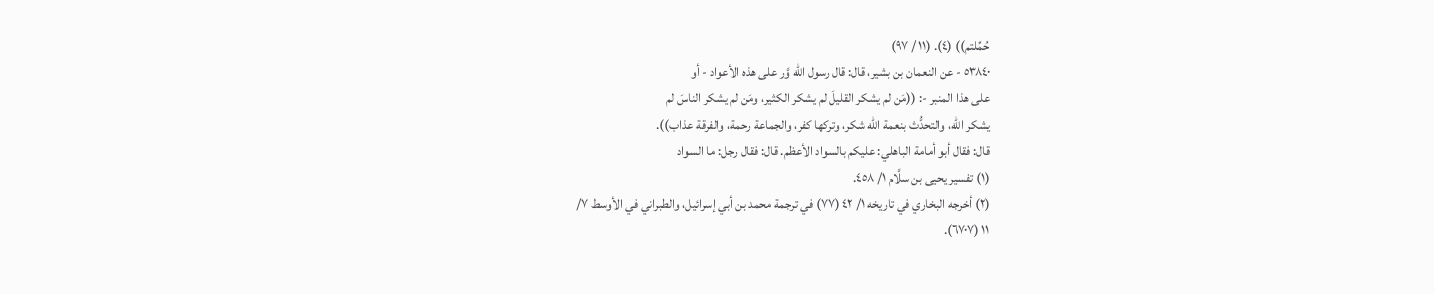حُمِّلتم)) (٤). (١١ / ٩٧)
٥٣٨٤٠ - عن النعمان بن بشير، قال: قال رسول الله وَّر على هذه الأعواد - أو
على هذا المنبر -: ((مَن لم يشكر القليلَ لم يشكر الكثير، ومَن لم يشكر الناسَ لم
يشكر الله، والتحدُّث بنعمة الله شكر، وتركها كفر، والجماعة رحمة، والفرقة عذاب)).
قال: فقال أبو أمامة الباهلي: عليكم بالسواد الأعظم. قال: فقال رجل: ما السواد
(١) تفسير يحيى بن سلَّام ١/ ٤٥٨.
(٢) أخرجه البخاري في تاريخه ١/ ٤٢ (٧٧) في ترجمة محمد بن أبي إسرائيل، والطبراني في الأوسط ٧/
١١ (٦٧٠٧).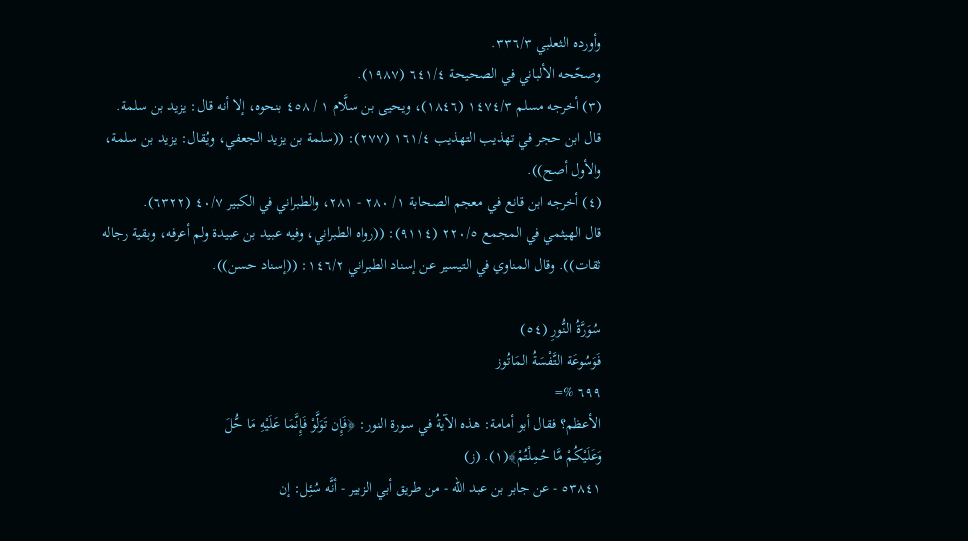وأورده الثعلبي ٣٣٦/٣.
وصحّحه الألباني في الصحيحة ٦٤١/٤ (١٩٨٧).
(٣) أخرجه مسلم ١٤٧٤/٣ (١٨٤٦)، ويحيى بن سلَّام ١ / ٤٥٨ بنحوه، إلا أنه قال: يزيد بن سلمة.
قال ابن حجر في تهذيب التهذيب ١٦١/٤ (٢٧٧): ((سلمة بن يزيد الجعفي، ويُقال: يزيد بن سلمة،
والأول أصح)).
(٤) أخرجه ابن قانع في معجم الصحابة ١/ ٢٨٠ - ٢٨١، والطبراني في الكبير ٤٠/٧ (٦٣٢٢).
قال الهيثمي في المجمع ٢٢٠/٥ (٩١١٤): ((رواه الطبراني، وفيه عبيد بن عبيدة ولم أعرفه، وبقية رجاله
ثقات)). وقال المناوي في التيسير عن إسناد الطبراني ١٤٦/٢: ((إسناد حسن)).

سُوَرَّةُ النُّورِ (٥٤)
فَوَسُوعَة التَّفْسَةُ المَاتُوز
٦٩٩ %=
الأعظم؟ فقال أبو أمامة: هذه الآيةُ في سورة النور: ﴿فَإِن تَوَلَّوْ فَإِنَّمَا عَلَيْهِ مَا حُّلَ
وَعَلَيْكُمْ مَّا حُمِلْتُمْ﴾(١). (ز)
٥٣٨٤١ - عن جابر بن عبد الله - من طريق أبي الزبير - أنَّه سُئِل: إن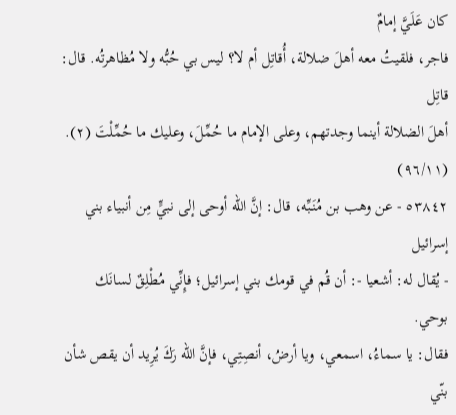كان عَلَيَّ إمامٌ
فاجر، فلقيتُ معه أهلَ ضلالة، أُقاتِل أم لا؟ ليس بي حُبُّه ولا مُظاهرتُه. قال: قاتِل
أهلَ الضلالة أينما وجدتهم، وعلى الإمام ما حُمِّلَ، وعليك ما حُمِّلْتَ (٢). (٩٦/١١)
٥٣٨٤٢ - عن وهب بن مُنَبِّه، قال: إنَّ الله أوحى إلى نبيٍّ مِن أنبياء بني إسرائيل
- يُقال له: أشعيا -: أن قُم في قومك بني إسرائيل؛ فإِنِّي مُطْلِقٌ لسانَك بوحي.
فقال: يا سماءُ، اسمعي، ويا أرضُ، أنصِتِي، فإنَّ الله رَكَ يُرِيد أن يقص شأن بنّي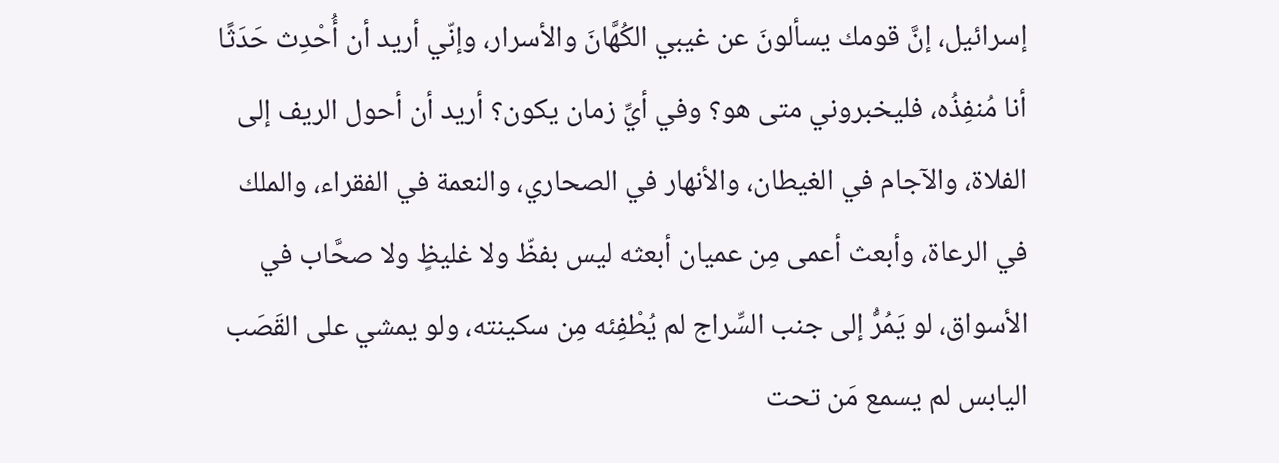إسرائيل، إنَّ قومك يسألونَ عن غيبي الكُهَّانَ والأسرار، وإنّي أريد أن أُحْدِث حَدَثًا
أنا مُنفِذُه، فليخبروني متى هو؟ وفي أيِّ زمان يكون؟ أريد أن أحول الريف إلى
الفلاة، والآجام في الغيطان، والأنهار في الصحاري، والنعمة في الفقراء، والملك
في الرعاة، وأبعث أعمى مِن عميان أبعثه ليس بفظّ ولا غليظٍ ولا صحَّاب في
الأسواق، لو يَمُرُّ إلى جنب السِّراج لم يُطْفِئه مِن سكينته، ولو يمشي على القَصَب
اليابس لم يسمع مَن تحت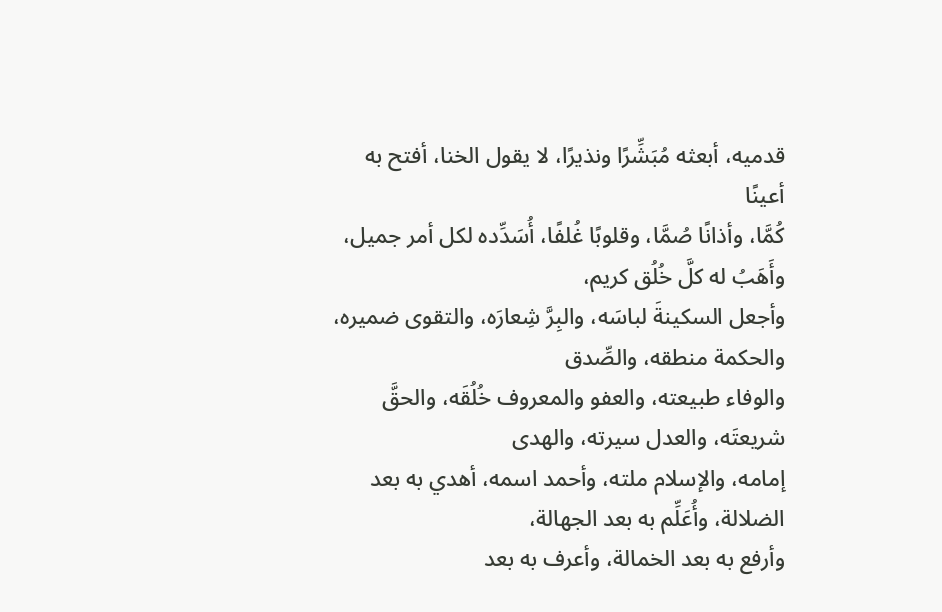قدميه، أبعثه مُبَشِّرًا ونذيرًا، لا يقول الخنا، أفتح به أعينًا
كُمَّا، وأذانًا صُمَّا، وقلوبًا غُلفًا، أُسَدِّده لكل أمر جميل، وأَهَبُ له كلَّ خُلُق كريم،
وأجعل السكينةَ لباسَه، والبِرَّ شِعارَه، والتقوى ضميره، والحكمة منطقه، والصِّدق
والوفاء طبيعته، والعفو والمعروف خُلُقَه، والحقَّ شريعتَه، والعدل سيرته، والهدى
إمامه، والإسلام ملته، وأحمد اسمه، أهدي به بعد الضلالة، وأُعَلِّم به بعد الجهالة،
وأرفع به بعد الخمالة، وأعرف به بعد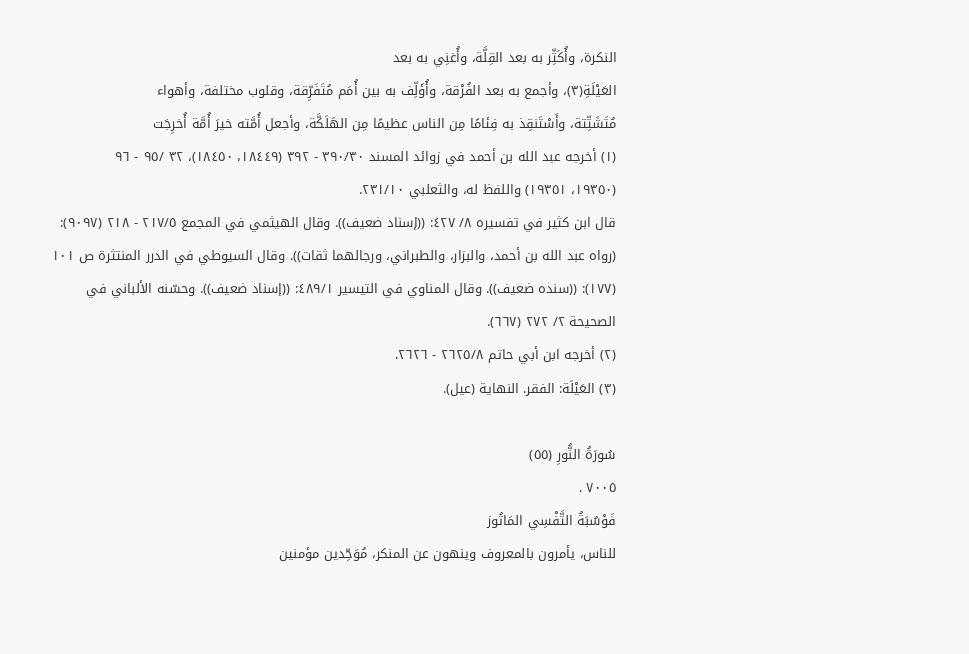النكرة، وأُكَثِّر به بعد القِلَّة، وأُغنِي به بعد
العَيْلَةِ(٣)، وأجمع به بعد الفُرْقة، وأُؤَلِّف به بين أُمَم مُتَفَرِّقة، وقلوب مختلفة، وأهواء
مُتَشَتِّتة، وأَسْتَنقِذ به فِئامًا مِن الناس عظيمًا مِن الهَلَكَّة، وأجعل أُمَّته خيرَ أُمَّة أُخرِجَت
(١) أخرجه عبد الله بن أحمد في زوائد المسند ٣٩٠/٣٠ - ٣٩٢ (١٨٤٤٩، ١٨٤٥٠)، ٣٢ /٩٥ - ٩٦
(١٩٣٥٠، ١٩٣٥١) واللفظ له، والثعلبي ٢٣١/١٠.
قال ابن كثير في تفسيره ٨/ ٤٢٧: ((إسناد ضعيف)). وقال الهيثمي في المجمع ٢١٧/٥ - ٢١٨ (٩٠٩٧):
(رواه عبد الله بن أحمد، والبزار، والطبراني، ورجالهما ثقات)). وقال السيوطي في الدرر المنتثرة ص ١٠١
(١٧٧): ((سنده ضعيف)). وقال المناوي في التيسير ٤٨٩/١: ((إسناد ضعيف)). وحسّنه الألباني في
الصحيحة ٢/ ٢٧٢ (٦٦٧).
(٢) أخرجه ابن أبي حاتم ٢٦٢٥/٨ - ٢٦٢٦.
(٣) العَيْلَة: الفقر. النهاية (عيل).

سُورَةُ النُّورِ (٥٥)
٧٠٠٥ .
فَوْسُبَةُ التَّفْسِي المَاتُوز
للناس، يأمرون بالمعروف وينهون عن المنكر، مُوَحِّدين مؤمنين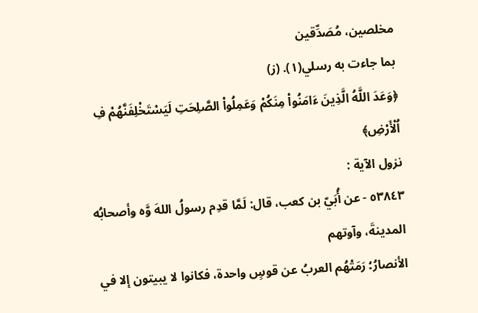مخلصين، مُصَدِّقين
بما جاءت به رسلي(١). (ز)
﴿وَعَدَ اللَّهُ الَّذِينَ ءَامَنُواْ مِنَكُمْ وَعَمِلُواْ الصَّلِحَتِ لَيَسْتَخْلِفَنَّهُمْ فِ اُلْأَرْضِ﴾
نزول الآية :
٥٣٨٤٣ - عن أُبَيّ بن كعب، قال: لَمَّا قدِم رسولُ اللهَ وَّه وأصحابُه المدينةَ، وآوتهم
الأنصارُ؛ رَمَتْهُم العربُ عن قوسٍ واحدة، فكانوا لا يبيتون إلا في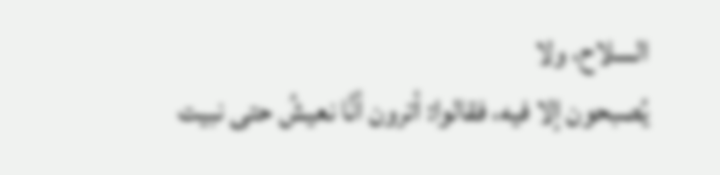السلاح، ولا
يُصبحون إلا فيه، فقالوا: أترون أنَّا نعيشُ حتى نبيت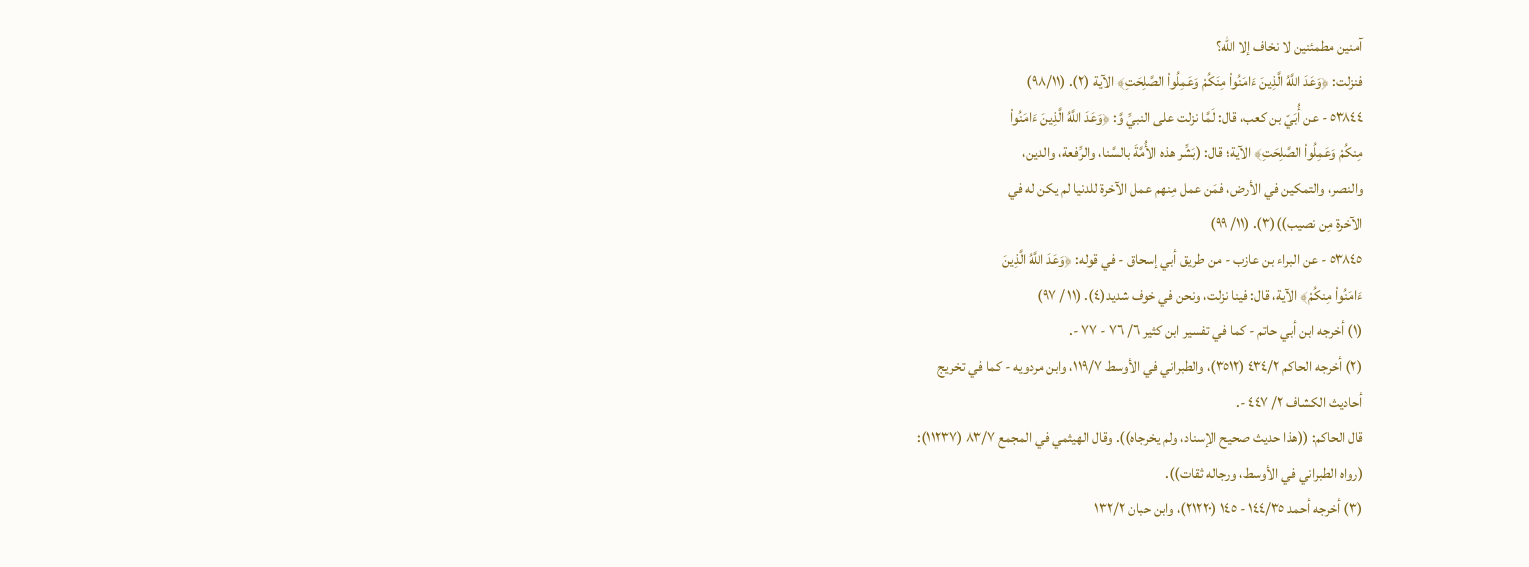آمنين مطمئنين لا نخاف إلا الله؟
فنزلت: ﴿وَعَدَ اللَّهُ الَّذِينَ ءَامَنُواْ مِنَكُمْ وَعَمِلُواْ الصَّلِحَتِ﴾ الآية (٢). (٩٨/١١)
٥٣٨٤٤ - عن أُبَيّ بن كعب، قال: لَمَّا نزلت على النبيِّ وَّ: ﴿وَعَدَ اللَّهُ الَّذِينَ ءَامَنُواْ
مِنكُمْ وَعَمِلُواْ الصَّلِحَتِ﴾ الآية؛ قال: (بَشِّر هذه الأُمَّةَ بالسَّنا، والرِّفعة، والدين،
والنصر، والتمكين في الأرض، فمَن عمل مِنهم عمل الآخرة للدنيا لم يكن له في
الآخرة مِن نصيب))(٣). (١١/ ٩٩)
٥٣٨٤٥ - عن البراء بن عازب - من طريق أبي إسحاق - في قوله: ﴿وَعَدَ اللَّهُ الَّذِينَ
ءَامَنُواْ مِنكُمْ﴾ الآية، قال: فينا نزلت، ونحن في خوف شديد(٤). (١١ / ٩٧)
(١) أخرجه ابن أبي حاتم - كما في تفسير ابن كثير ٦/ ٧٦ - ٧٧ -.
(٢) أخرجه الحاكم ٤٣٤/٢ (٣٥١٢)، والطبراني في الأوسط ١١٩/٧، وابن مردويه - كما في تخريج
أحاديث الكشاف ٢/ ٤٤٧ -.
قال الحاكم: ((هذا حديث صحيح الإسناد، ولم يخرجاه)). وقال الهيثمي في المجمع ٨٣/٧ (١١٢٣٧):
(رواه الطبراني في الأوسط، ورجاله ثقات)).
(٣) أخرجه أحمد ١٤٤/٣٥ - ١٤٥ (٢١٢٢٠)، وابن حبان ١٣٢/٢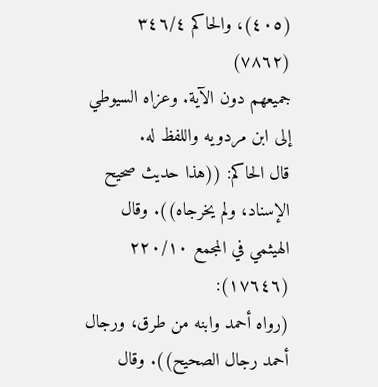(٤٠٥)، والحاكم ٣٤٦/٤ (٧٨٦٢)
جميعهم دون الآية. وعزاه السيوطي إلى ابن مردويه واللفظ له.
قال الحاكم: ((هذا حديث صحيح الإسناد، ولم يخرجاه)). وقال الهيثمي في المجمع ٢٢٠/١٠ (١٧٦٤٦):
(رواه أحمد وابنه من طرق، ورجال أحمد رجال الصحيح)). وقال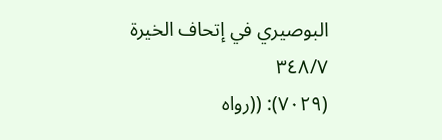البوصيري في إتحاف الخيرة ٣٤٨/٧
(٧٠٢٩): ((رواه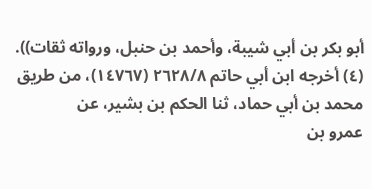أبو بكر بن أبي شيبة، وأحمد بن حنبل، ورواته ثقات)).
(٤) أخرجه ابن أبي حاتم ٢٦٢٨/٨ (١٤٧٦٧)، من طريق محمد بن أبي حماد، ثنا الحكم بن بشير، عن
عمرو بن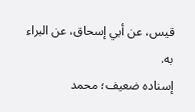قيس، عن أبي إسحاق، عن البراء به.
إسناده ضعيف؛ محمد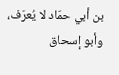بن أبي حمّاد لا يُعرَف، وأبو إسحاق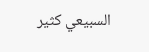السبيعي كثير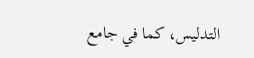التدليس، كما في جامع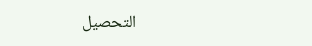التحصيل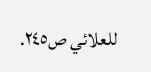للعلائي ص٢٤٥.